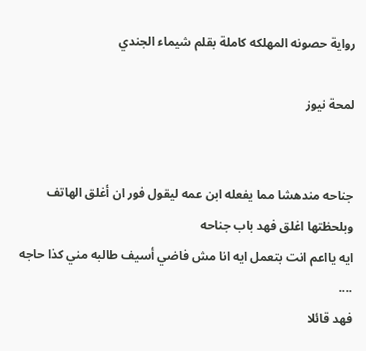رواية حصونه المهلكه كاملة بقلم شيماء الجندي

لمحة نيوز


جناحه مندهشا مما يفعله ابن عمه ليقول فور ان أغلق الهاتف وبلحظتها اغلق فهد باب جناحه
ايه يااعم انت بتعمل ايه انا مش فاضي أسيف طالبه مني كذا حاجه ....
فهد قائلا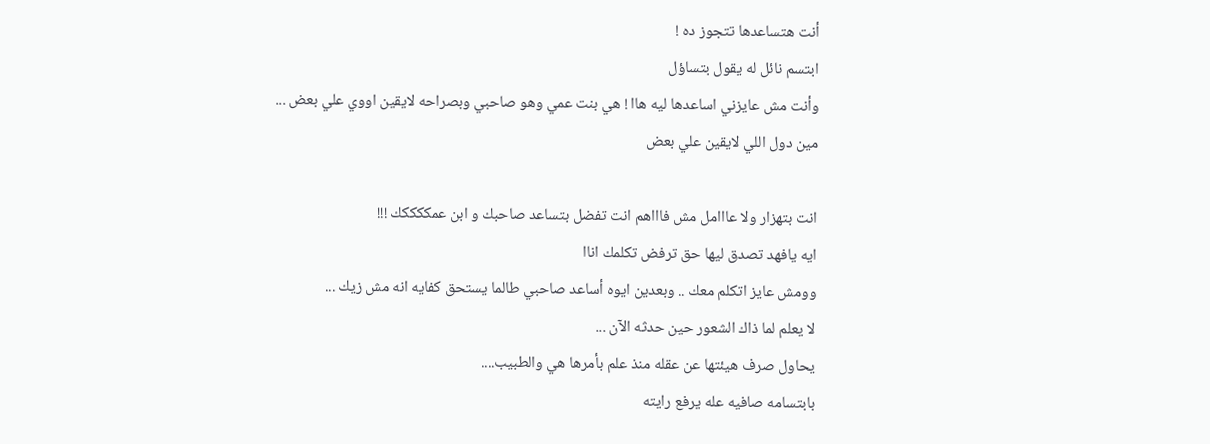أنت هتساعدها تتجوز ده !
ابتسم نائل له يقول بتساؤل
وأنت مش عايزني اساعدها ليه هاا ! هي بنت عمي وهو صاحبي وبصراحه لايقين اووي علي بعض ...
مين دول اللي لايقين علي بعض

انت بتهزار ولا عااامل مش فاااهم انت تفضل بتساعد صاحبك و ابن عمككككك !!!
ايه يافهد تصدق ليها حق ترفض تكلمك اناا
وومش عايز اتكلم معك .. وبعدين ايوه أساعد صاحبي طالما يستحق كفايه انه مش زيك ...
لا يعلم لما ذاك الشعور حين حدثه الآن ...
يحاول صرف هيئتها عن عقله منذ علم بأمرها هي والطبيب....
بابتسامه صافيه عله يرفع رايته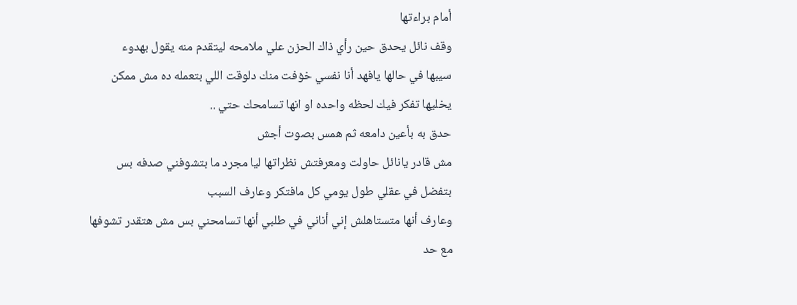أمام براءتها
وقف نائل يحدق حين رأي ذاك الحزن علي ملامحه ليتقدم منه يقول بهدوء
سيبها في حالها يافهد أنا نفسي خۏفت منك دلوقت اللي بتعمله ده مش ممكن يخليها تفكر فيك لحظه واحده او انها تسامحك حتي ..
حدق به بأعين دامعه ثم همس بصوت أجش
مش قادر يانائل حاولت ومعرفتش نظراتها ليا مجرد ما بتشوفني صدفه بس بتفضل في عقلي طول يومي كل مافتكر وعارف السبب
وعارف أنها متستاهلش إني أناني في طلبي أنها تسامحني بس مش هتقدر تشوفها مع حد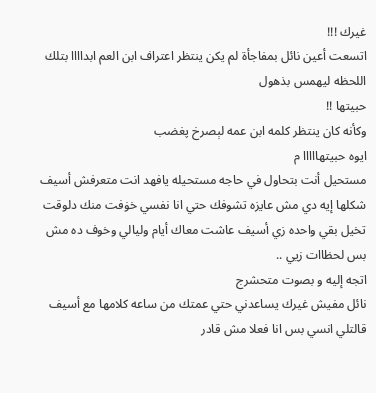غيرك !!!
اتسعت أعين نائل بمفاجأة لم يكن ينتظر اعتراف ابن العم ابداااا بتلك اللحظه ليهمس بذهول
حبيتها !!
وكأنه كان ينتظر كلمه ابن عمه لېصرخ پغضب
ايوه حبيتهااااا م
مستحيل أنت بتحاول في حاجه مستحيله يافهد انت متعرفش أسيف شكلها إيه دي مش عايزه تشوفك حتي انا نفسي خۏفت منك دلوقت تخيل بقي واحده زي أسيف عاشت معاك أيام وليالي وخوف ده مش بس لحظاات زيي ..
اتجه إليه و بصوت متحشرج
نائل مفيش غيرك يساعدني حتي عمتك من ساعه كلامها مع أسيف قالتلي انسي بس انا فعلا مش قادر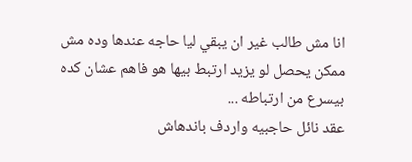انا مش طالب غير ان يبقي ليا حاجه عندها وده مش ممكن يحصل لو يزيد ارتبط بيها هو فاهم عشان كده بيسرع من ارتباطه ...
عقد نائل حاجبيه واردف باندهاش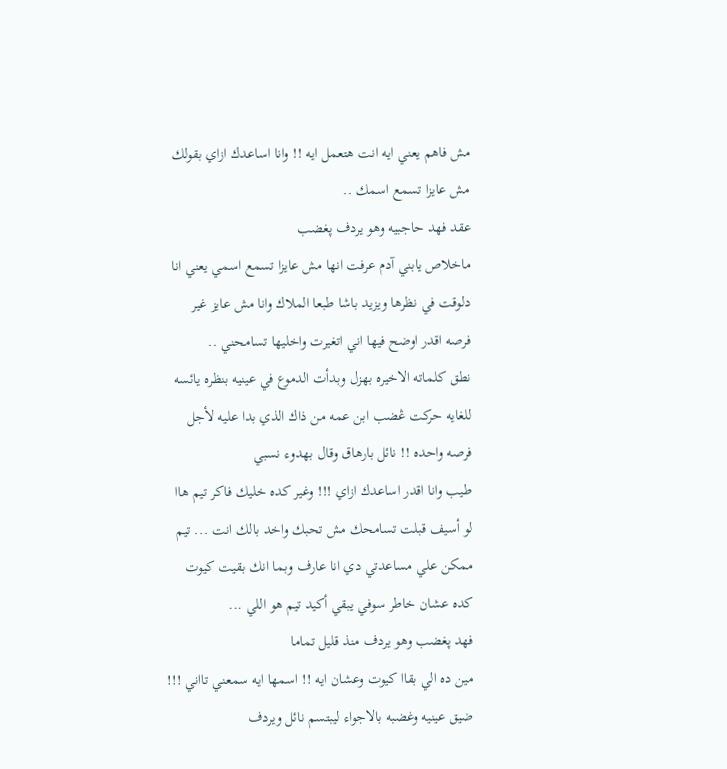مش فاهم يعني ايه انت هتعمل ايه !! وانا اساعدك ازاي بقولك مش عايزا تسمع اسمك ..
عقد فهد حاجبيه وهو يردف پغضب
ماخلاص يابني آدم عرفت انها مش عايزا تسمع اسمي يعني انا دلوقت في نظرها ويزيد باشا طبعا الملاك وانا مش عايز غير فرصه اقدر اوضح فيها اني اتغيرت واخليها تسامحني ..
نطق كلماته الاخيره بهزل وبدأت الدموع في عينيه بنظره يائسه للغايه حركت ڠضب ابن عمه من ذاك الذي بدا عليه لأجل فرصه واحده !! نائل بارهاق وقال بهدوء نسبي
طيب وانا اقدر اساعدك ازاي !!! وغير كده خليك فاكر تيم هاا لو أسيف قبلت تسامحك مش تحبك واخد بالك انت ... تيم ممكن علي مساعدتي دي انا عارف وبما انك بقيت كيوت كده عشان خاطر سوفي يبقي أكيد تيم هو اللي ...
فهد پغضب وهو يردف منذ قليل تماما
مين ده الي بقاا كيوت وعشان ايه !! اسمها ايه سمعني تااني !!!
ضيق عينيه وغضبه بالاجواء ليبتسم نائل ويردف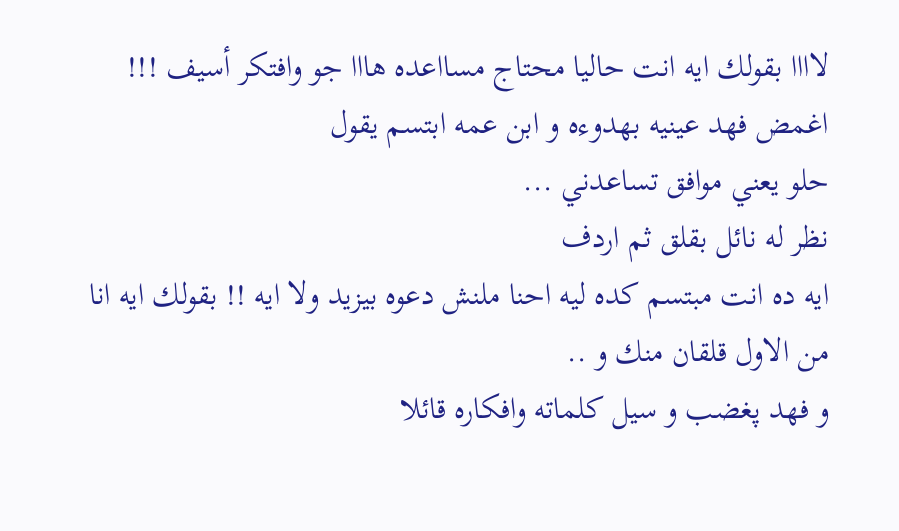لاااا بقولك ايه انت حاليا محتاج مسااعده هااا جو وافتكر أسيف !!!
اغمض فهد عينيه بهدوءه و ابن عمه ابتسم يقول
حلو يعني موافق تساعدني ...
نظر له نائل بقلق ثم اردف
ايه ده انت مبتسم كده ليه احنا ملنش دعوه بيزيد ولا ايه !! بقولك ايه انا من الاول قلقان منك و ..
و فهد پغضب و سيل كلماته وافكاره قائلا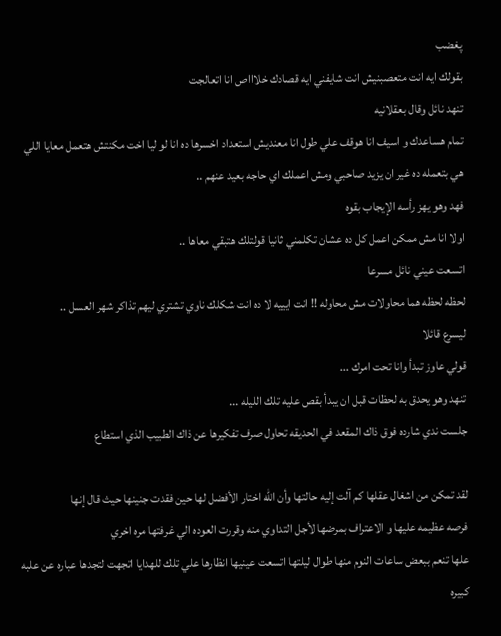پغضب
بقولك ايه انت متعصبنيش انت شايفني ايه قصادك خلاااص انا اتعالجت
تنهد نائل وقال بعقلانيه
تمام هساعدك و اسيف انا هوقف علي طول انا معنديش استعداد اخسرها ده انا لو ليا اخت مكنتش هتعمل معايا اللي هي بتعمله ده غير ان يزيد صاحبي ومش اعملك اي حاجه بعيد عنهم ..
فهد وهو يهز رأسه الإيجاب بقوه
اولا انا مش ممكن اعمل كل ده عشان تكلمني ثانيا قولتلك هتبقي معاها ..
اتسعت عيني نائل مسرعا
لحظه لحظه هما محاولات مش محاوله !! انت ايييه لا ده انت شكلك ناوي تشتري ليهم تذاكر شهر العسل ..
ليسرع قائلا
قولي عاوز تبدأ وانا تحت امرك ...
تنهد وهو يحدق به لحظات قبل ان يبدأ بقص عليه تلك الليله ...
جلست ندي شارده فوق ذاك المقعد في الحديقه تحاول صرف تفكيرها عن ذاك الطبيب الذي استطاع

لقد تمكن من اشغال عقلها كم آلت إليه حالتها وأن الله اختار الأفضل لها حين فقدت جنينها حيث قال إنها
فرصه عظيمه عليها و الاعتراف بمرضها لأجل التداوي منه وقررت العوده الي غرفتها مره اخري
علها تنعم ببعض ساعات النوم منها طوال ليلتها اتسعت عينيها انظارها علي تلك للهدايا اتجهت لتجدها عباره عن علبه كبيره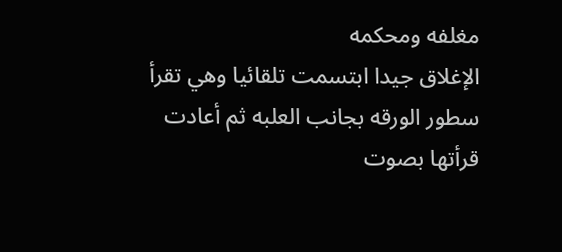مغلفه ومحكمه
الإغلاق جيدا ابتسمت تلقائيا وهي تقرأ سطور الورقه بجانب العلبه ثم أعادت قرأتها بصوت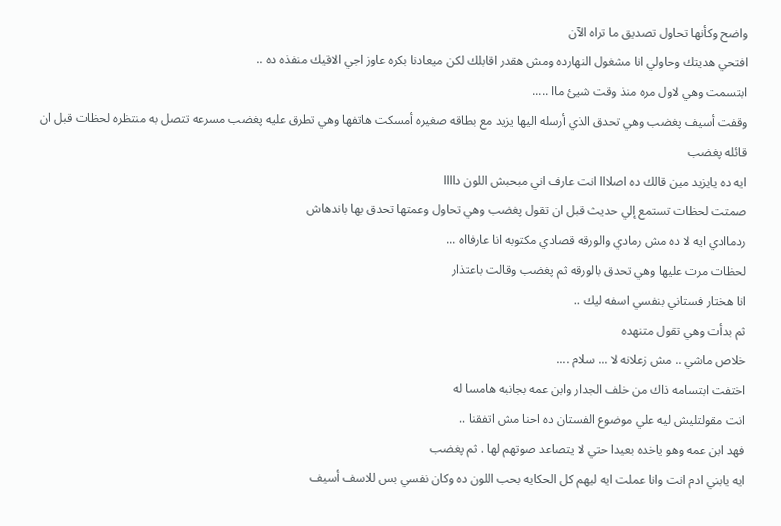واضح وكأنها تحاول تصديق ما تراه الآن
افتحي هديتك وحاولي انا مشغول النهارده ومش هقدر اقابلك لكن ميعادنا بكره عاوز اجي الاقيك منفذه ده ..
ابتسمت وهي لاول مره منذ وقت شيئ ماا .....
وقفت أسيف پغضب وهي تحدق الذي أرسله اليها يزيد مع بطاقه صغيره أمسكت هاتفها وهي تطرق عليه پغضب مسرعه تتصل به منتظره لحظات قبل ان قائله پغضب
ايه ده يايزيد مين قالك ده اصلااا انت عارف اني مبحبش اللون داااا
صمتت لحظات تستمع إلي حديث قبل ان تقول پغضب وهي تحاول وعمتها تحدق بها باندهاش
ردماادي ايه لا ده مش رمادي والورقه قصادي مكتوبه انا عارفااه ...
لحظات مرت عليها وهي تحدق بالورقه ثم پغضب وقالت باعتذار
انا هختار فستاني بنفسي اسفه ليك ..
ثم بدأت وهي تقول متنهده
خلاص ماشي .. مش زعلانه لا ... سلام ....
اختفت ابتسامه ذاك من خلف الجدار وابن عمه بجانبه هامسا له
انت مقولتليش ليه علي موضوع الفستان ده احنا مش اتفقنا ..
فهد ابن عمه وهو ياخده بعيدا حتي لا يتصاعد صوتهم لها . ثم پغضب
ايه يابني ادم انت وانا عملت ايه ليهم كل الحكايه بحب اللون ده وكان نفسي بس للاسف أسيف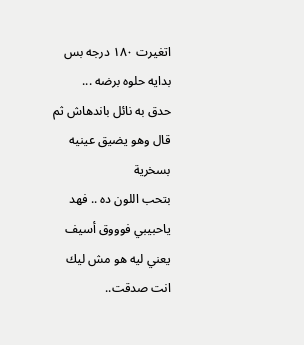اتغيرت ١٨٠ درجه بس بدايه حلوه برضه ...
حدق به نائل باندهاش ثم قال وهو يضيق عينيه بسخرية
بتحب اللون ده .. فهد ياحبيبي فوووق أسيف يعني ليه هو مش ليك انت صدقت..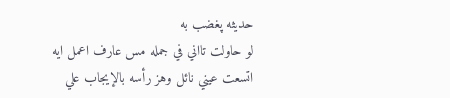حديثه پغضب به
لو حاولت تااني في جمله مس عارف اعمل ايه
اتسعت عيني نائل وهز رأسه بالإيجاب علي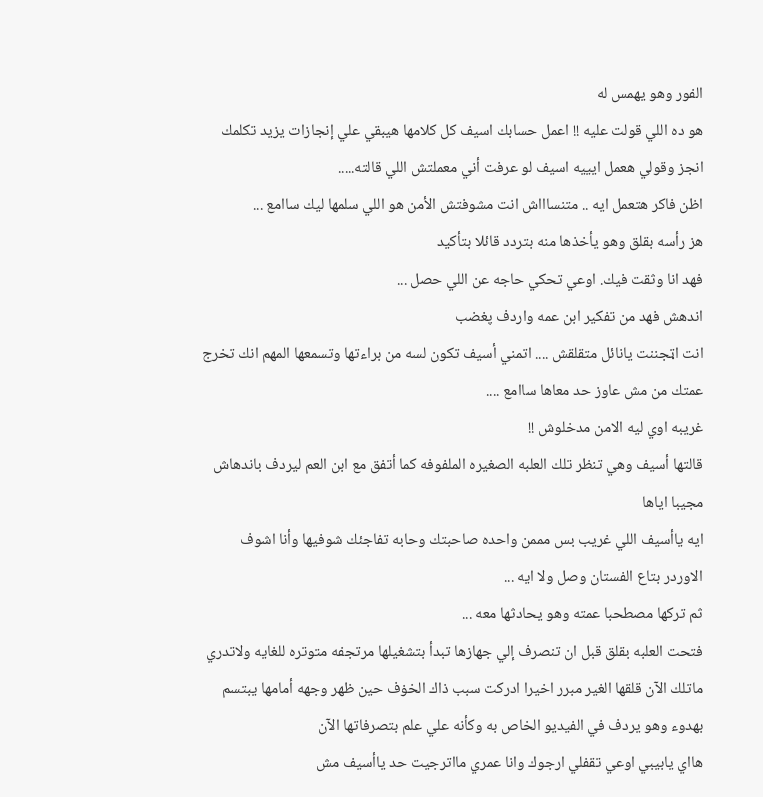الفور وهو يهمس له
هو ده اللي قولت عليه !! اعمل حسابك اسيف كل كلامها هيبقي علي إنجازات يزيد تكلمك انجز وقولي هعمل ايييه اسيف لو عرفت أني معملتش اللي قالته.....
اظن فاكر هتعمل ايه .. متنساااش انت مشوفتش الأمن هو اللي سلمها ليك ساامع ...
هز رأسه بقلق وهو يأخذها منه بتردد قائلا بتأكيد
فهد انا وثقت فيك. اوعي تحكي حاجه عن اللي حصل ...
اندهش فهد من تفكير ابن عمه واردف پغضب
انت اټجننت يانائل متقلقش .... اتمني أسيف تكون لسه من براءتها وتسمعها المهم انك تخرج عمتك من مش عاوز حد معاها ساامع ....
غريبه اوي ليه الامن مدخلوش !!
قالتها أسيف وهي تنظر تلك العلبه الصغيره الملفوفه كما أتفق مع ابن العم ليردف باندهاش مجيبا اياها
ايه ياأسيف اللي غريب بس مممن واحده صاحبتك وحابه تفاجئك شوفيها وأنا اشوف الاوردر بتاع الفستان وصل ولا ايه ...
ثم تركها مصطحبا عمته وهو يحادثها معه ...
فتحت العلبه بقلق قبل ان تنصرف إلي جهازها تبدأ بتشغيلها مرتجفه متوتره للغايه ولاتدري ماتلك الآن قلقها الغير مبرر اخيرا ادركت سبب ذاك الخۏف حين ظهر وجهه أمامها يبتسم بهدوء وهو يردف في الفيديو الخاص به وكأنه علي علم بتصرفاتها الآن
هااي يابيبي اوعي تقفلي ارجوك وانا عمري مااترجيت حد ياأسيف مش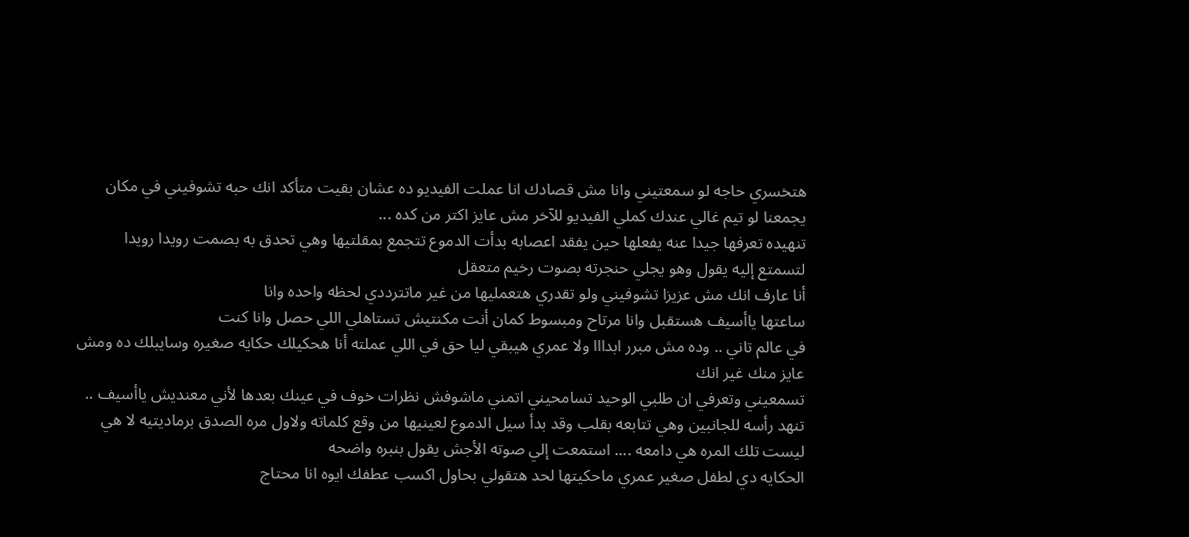هتخسري حاجه لو سمعتيني وانا مش قصادك انا عملت الفيديو ده عشان بقيت متأكد انك حبه تشوفيني في مكان يجمعنا لو تيم غالي عندك كملي الفيديو للآخر مش عايز اكتر من كده ...
تنهيده تعرفها جيدا عنه يفعلها حين يفقد اعصابه بدأت الدموع تتجمع بمقلتيها وهي تحدق به بصمت رويدا رويدا لتسمتع إليه يقول وهو يجلي حنجرته بصوت رخيم متعقل
أنا عارف انك مش عزيزا تشوفيني ولو تقدري هتعمليها من غير ماتترددي لحظه واحده وانا
ساعتها ياأسيف هستقبل وانا مرتاح ومبسوط كمان أنت مكنتيش تستاهلي اللي حصل وانا كنت
في عالم تاني .. وده مش مبرر ابدااا ولا عمري هيبقي ليا حق في اللي عملته أنا هحكيلك حكايه صغيره وسايبلك ده ومش عايز منك غير انك
تسمعيني وتعرفي ان طلبي الوحيد تسامحيني اتمني ماشوفش نظرات خوف في عينك بعدها لأني معنديش ياأسيف ..
تنهد رأسه للجانبين وهي تتابعه بقلب وقد بدأ سيل الدموع لعينيها من وقع كلماته ولاول مره الصدق برماديتيه لا هي ليست تلك المره هي دامعه .... استمعت إلي صوته الأجش يقول بنبره واضحه
الحكايه دي لطفل صغير عمري ماحكيتها لحد هتقولي بحاول اكسب عطفك ايوه انا محتاج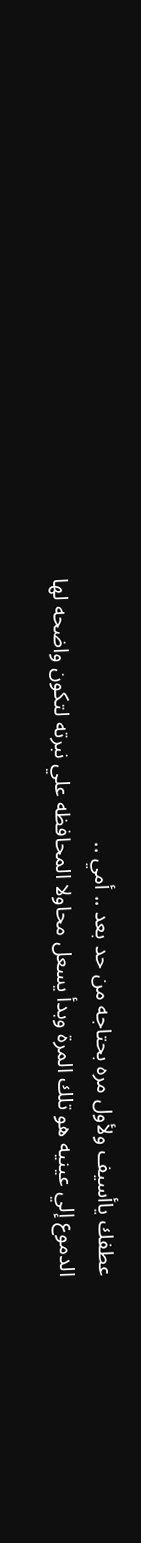عطفك ياأسيف ولأول مره بحتاجه من حد بعد .. أمي ..
الدموع إلي عينيه هو تلك المرة وبدأ يسعل محاولا المحافظه علي نبرته لتكون واضحه لها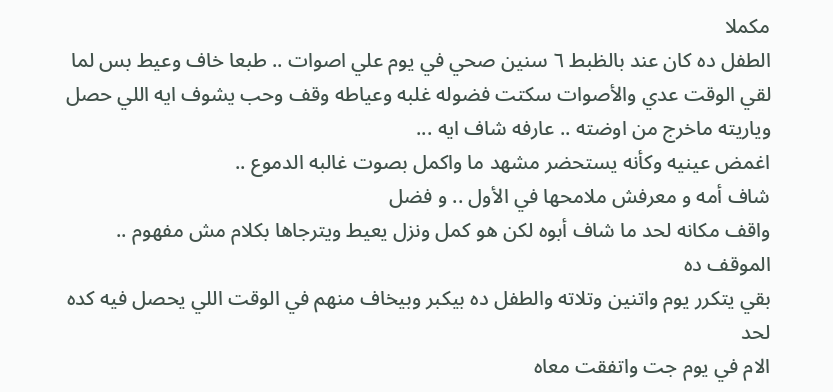مكملا
الطفل ده كان عند بالظبط ٦ سنين صحي في يوم علي اصوات .. طبعا خاف وعيط بس لما لقي الوقت عدي والأصوات سكتت فضوله غلبه وعياطه وقف وحب يشوف ايه اللي حصل وياريته ماخرج من اوضته .. عارفه شاف ايه ...
اغمض عينيه وكأنه يستحضر مشهد ما واكمل بصوت غالبه الدموع ..
شاف أمه و معرفش ملامحها في الأول .. و فضل
واقف مكانه لحد ما شاف أبوه لكن هو كمل ونزل يعيط ويترجاها بكلام مش مفهوم .. الموقف ده
بقي يتكرر يوم واتنين وتلاته والطفل ده بيكبر وبيخاف منهم في الوقت اللي يحصل فيه كده لحد
الام في يوم جت واتفقت معاه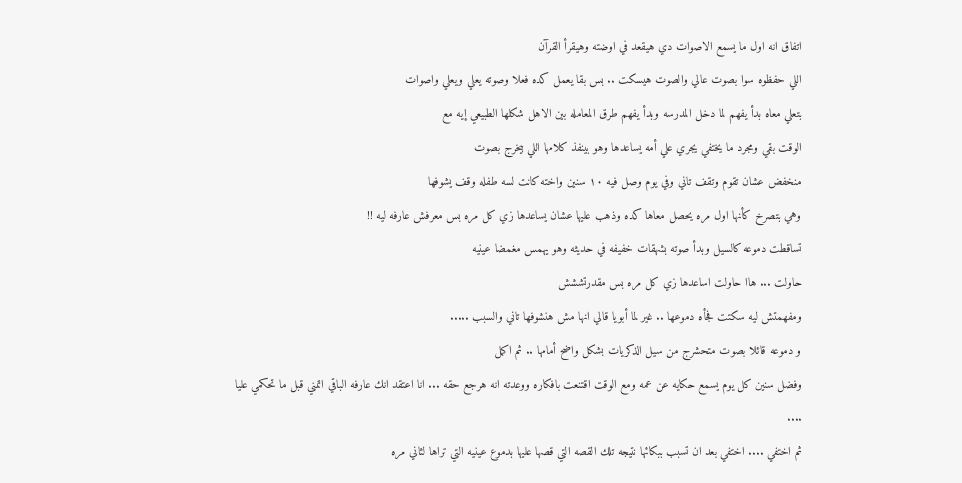اتفاق انه اول ما يسمع الاصوات دي هيقعد في اوضته وهيقرأ القرآن
اللي حفظوه سوا بصوت عالي والصوت هيسكت .. بس بقا يعمل كده فعلا وصوته يعلي ويعلي واصوات
بتعلي معاه بدأ يفهم لما دخل المدرسه وبدأ يفهم طرق المعامله بين الاهل شكلها الطبيعي إيه مع
الوقت بقي ومجرد ما يختفي يجري علي أمه يساعدها وهو بينفذ كلامها اللي بيخرج بصوت
منخفض عشان تقوم وتقف تاني وفي يوم وصل فيه ١٠ سنين واخته كانت لسه طفله وقف يشوفها
وهي بتصرخ كأنها اول مره يحصل معاها كده وذهب عليها عشان يساعدها زي كل مره بس معرفش عارفه ليه !!
تساقطت دموعه كالسيل وبدأ صوته بشهقات خفيفه في حديثه وهو يهمس مغمضا عينيه
حاولت ... هاا حاولت اساعدها زي كل مره بس مقدرتششش
ومفهمتش ليه سكتت فجأه دموعها .. غير لما أبويا قالي انها مش هنشوفها تاني والسبب .....
و دموعه قائلا بصوت متحشرج من سيل الذكريات بشكل واضح أمامها .. ثم اكمل
وفضل سنين كل يوم يسمع حكايه عن عمه ومع الوقت اقتنعت بافكاره ووعدته انه هرجع حقه ... انا اعتقد انك عارفه الباقي اتمني قبل ما تحكمي عليا ....
ثم اختفي .... اختفي بعد ان تسبب ببكائها نتيجه تلك القصه التي قصها عليها بدموع عينيه التي تراها لثاني مره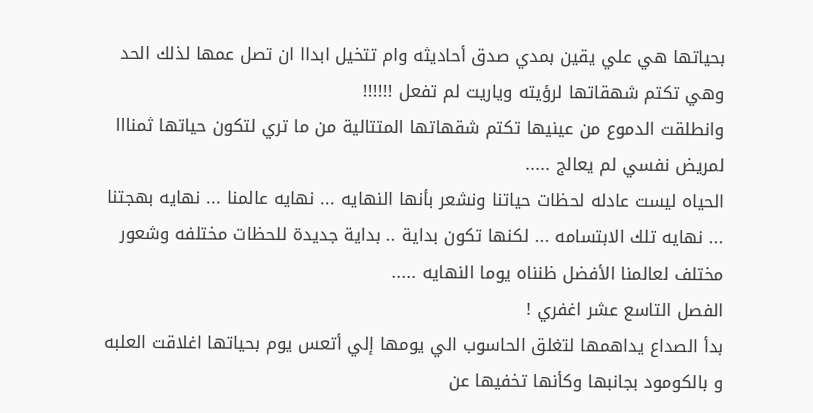بحياتها هي علي يقين بمدي صدق أحاديثه وام تتخيل ابداا ان تصل عمها لذلك الحد وهي تكتم شهقاتها لرؤيته وياريت لم تفعل !!!!!!
وانطلقت الدموع من عينيها تكتم شقهاتها المتتالية من ما تري لتكون حياتها ثمنااا لمريض نفسي لم يعالج .....
الحياه ليست عادله لحظات حياتنا ونشعر بأنها النهايه ... نهايه عالمنا ... نهايه بهجتنا ... نهايه تلك الابتسامه ... لكنها تكون بداية .. بداية جديدة للحظات مختلفه وشعور مختلف لعالمنا الأفضل ظنناه يوما النهايه .....
الفصل التاسع عشر اغفري !
بدأ الصداع يداهمها لتغلق الحاسوب الي يومها إلي أتعس يوم بحياتها اغلاقت العلبه و بالكومود بجانبها وكأنها تخفيها عن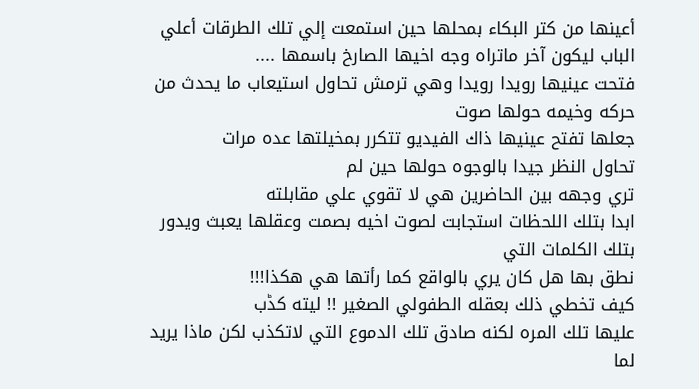أعينها من كتر البكاء بمحلها حين استمعت إلي تلك الطرقات أعلي الباب ليكون آخر ماتراه وجه اخيها الصارخ باسمها ....
فتحت عينيها رويدا رويدا وهي ترمش تحاول استيعاب ما يحدث من حركه وخيمه حولها صوت
جعلها تفتح عينيها ذاك الفيديو تتكرر بمخيلتها عده مرات
تحاول النظر جيدا بالوجوه حولها حين لم
تري وجهه بين الحاضرين هي لا تقوي علي مقابلته
ابدا بتلك اللحظات استجابت لصوت اخيه بصمت وعقلها يعبث ويدور بتلك الكلمات التي
نطق بها هل كان يري بالواقع كما رأتها هي هكذا!!!
كيف تخطي ذلك بعقله الطفولي الصغير !! ليته كڈب
عليها تلك المره لكنه صادق تلك الدموع التي لاتكذب لكن ماذا يريد لما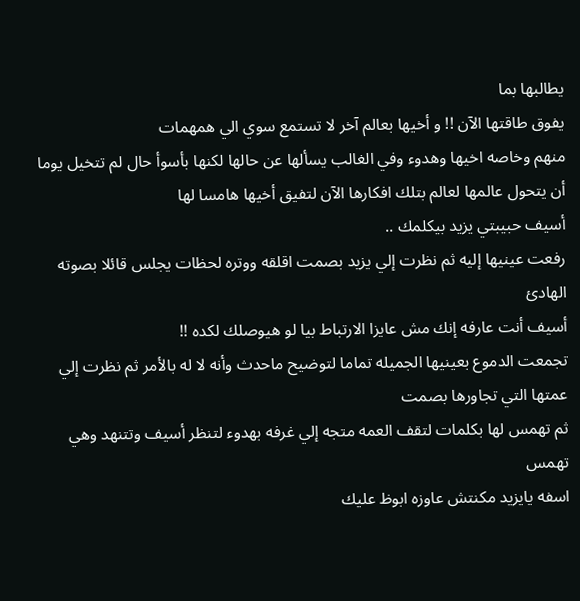يطالبها بما
يفوق طاقتها الآن !! و أخيها بعالم آخر لا تستمع سوي الي همهمات
منهم وخاصه اخيها وهدوء وفي الغالب يسألها عن حالها لكنها بأسوأ حال لم تتخيل يوما أن يتحول عالمها لعالم بتلك افكارها الآن لتفيق أخيها هامسا لها
أسيف حبيبتي يزيد بيكلمك ..
رفعت عينيها إليه ثم نظرت إلي يزيد بصمت اقلقه ووتره لحظات يجلس قائلا بصوته الهادئ
أسيف أنت عارفه إنك مش عايزا الارتباط بيا لو هيوصلك لكده !!
تجمعت الدموع بعينيها الجميله تماما لتوضيح ماحدث وأنه لا له بالأمر ثم نظرت إلي عمتها التي تجاورها بصمت
ثم تهمس لها بكلمات لتقف العمه متجه إلي غرفه بهدوء لتنظر أسيف وتتنهد وهي تهمس
اسفه يايزيد مكنتش عاوزه ابوظ عليك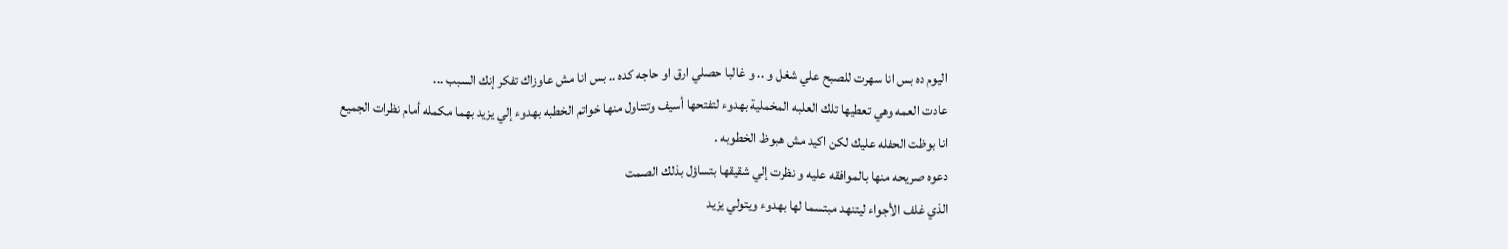اليوم ده بس انا سهرت للصبح علي شغل و .. و غالبا حصلي ارق او حاجه كده .. بس انا مش عاوزاك تفكر إنك السبب ...
عادت العمه وهي تعطيها تلك العلبه المخملية بهدوء لتفتحها أسيف وتتناول منها خواتم الخطبه بهدوء إلي يزيد بهما مكمله أمام نظرات الجميع
انا بوظت الحفله عليك لكن اكيد مش هبوظ الخطوبه .
دعوه صريحه منها بالموافقه عليه و نظرت إلي شقيقها بتساؤل بذلك الصمت
الذي غلف الأجواء ليتنهد مبتسما لها بهدوء ويتولي يزيد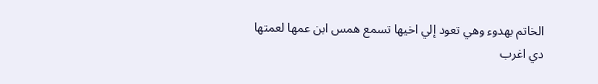الخاتم بهدوء وهي تعود إلي اخيها تسمع همس ابن عمها لعمتها
دي اغرب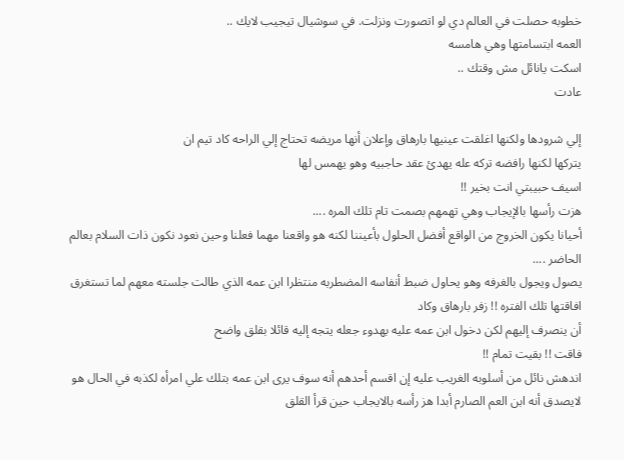خطوبه حصلت في العالم دي لو اتصورت ونزلت. في سوشيال تيجيب لايك ..
العمه ابتسامتها وهي هامسه
اسكت يانائل مش وقتك ..
عادت

إلي شرودها ولكنها اغلقت عينيها بارهاق وإعلان أنها مريضه تحتاج إلي الراحه كاد تيم ان
يتركها لكنها رافضه تركه عله يهدئ عقد حاجبيه وهو يهمس لها
اسيف حبيبتي انت بخير !!
هزت رأسها بالإيجاب وهي تهمهم بصمت تام تلك المره ....
أحيانا يكون الخروج من الواقع أفضل الحلول بأعيننا لكنه هو واقعنا مهما فعلنا وحين نعود نكون ذات السلام بعالم الحاضر ....
يصول ويجول بالغرفه وهو يحاول ضبط أنفاسه المضطربه منتظرا ابن عمه الذي طالت جلسته معهم لما تستغرق افاقتها تلك الفتره !! زفر بارهاق وكاد
أن ينصرف إليهم لكن دخول ابن عمه عليه بهدوء جعله يتجه إليه قائلا بقلق واضح
فاقت !! بقيت تمام !!
اندهش نائل من أسلوبه الغريب عليه إن اقسم أحدهم أنه سوف يرى ابن عمه بتلك علي امرأه لكذبه في الحال هو لايصدق أنه ابن العم الصارم أبدا هز رأسه بالايجاب حين قرأ القلق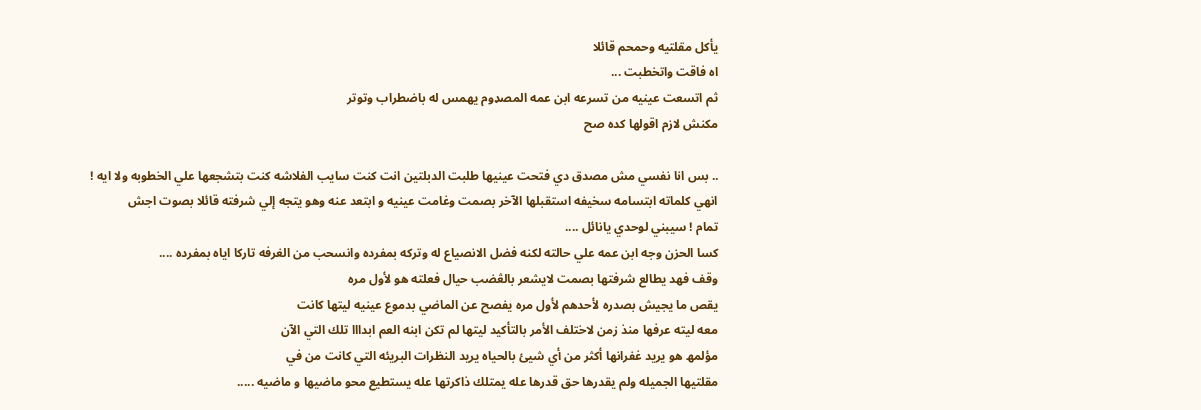يأكل مقلتيه وحمحم قائلا
اه فاقت واتخطبت ...
ثم اتسعت عينيه من تسرعه ابن عمه المصډوم يهمس له باضطراب وتوتر
مكنش لازم اقولها كده صح

.. بس انا نفسي مش مصدق دي فتحت عينيها طلبت الدبلتين انت كنت سايب الفلاشه كنت بتشجعها علي الخطوبه ولا ايه !
انهي كلماته ابتسامه سخيفه استقبلها الآخر بصمت وغامت عينيه و ابتعد عنه وهو يتجه إلي شرفته قائلا بصوت اجش
تمام ! سيبني لوحدي يانائل ....
كسا الحزن وجه ابن عمه علي حالته لكنه فضل الانصياع له وتركه بمفرده وانسحب من الغرفه تاركا اياه بمفرده ....
وقف فهد يطالع شرفتها بصمت لايشعر بالڠضب حيال فعلته هو لأول مره
يقص ما يجيش بصدره لأحدهم لأول مره يفصح عن الماضي بدموع عينيه ليتها كانت
معه ليته عرفها منذ زمن لاختلف الأمر بالتأكيد ليتها لم تكن ابنه العم ابدااا تلك التي الآن
مؤلمھ هو يريد غفرانها أكثر من أي شيئ بالحياه يريد النظرات البريئه التي كانت من في
مقلتيها الجميله ولم يقدرها حق قدرها عله يمتلك ذاكرتها عله يستطيع محو ماضيها و ماضيه .....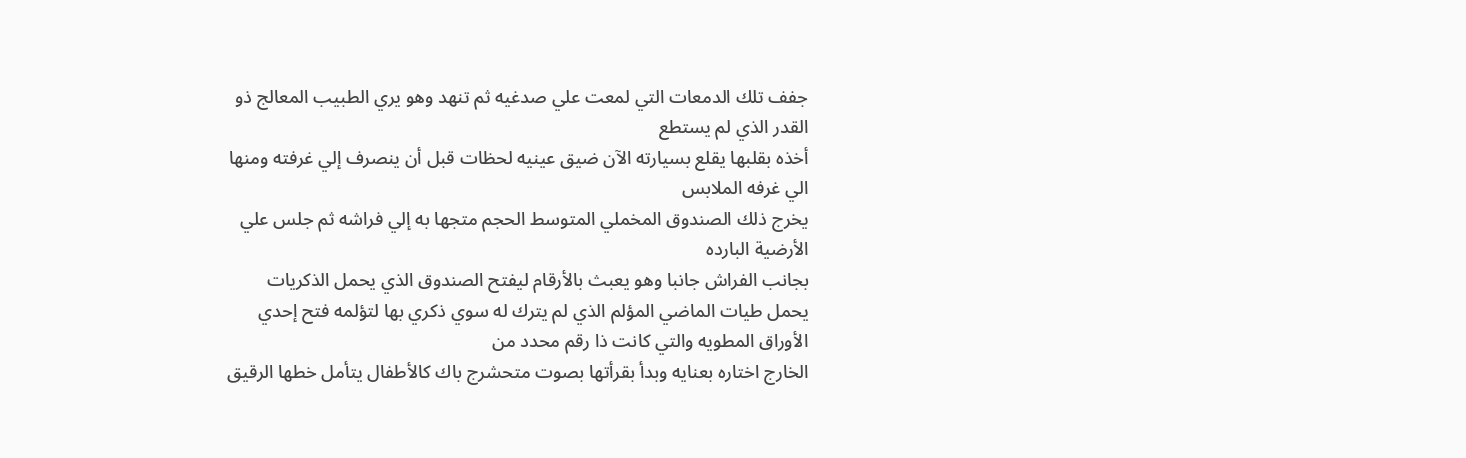جفف تلك الدمعات التي لمعت علي صدغيه ثم تنهد وهو يري الطبيب المعالج ذو القدر الذي لم يستطع
أخذه بقلبها يقلع بسيارته الآن ضيق عينيه لحظات قبل أن ينصرف إلي غرفته ومنها الي غرفه الملابس
يخرج ذلك الصندوق المخملي المتوسط الحجم متجها به إلي فراشه ثم جلس علي الأرضية البارده
بجانب الفراش جانبا وهو يعبث بالأرقام ليفتح الصندوق الذي يحمل الذكريات
يحمل طيات الماضي المؤلم الذي لم يترك له سوي ذكري بها لتؤلمه فتح إحدي الأوراق المطويه والتي كانت ذا رقم محدد من
الخارج اختاره بعنايه وبدأ بقرأتها بصوت متحشرج باك كالأطفال يتأمل خطها الرقيق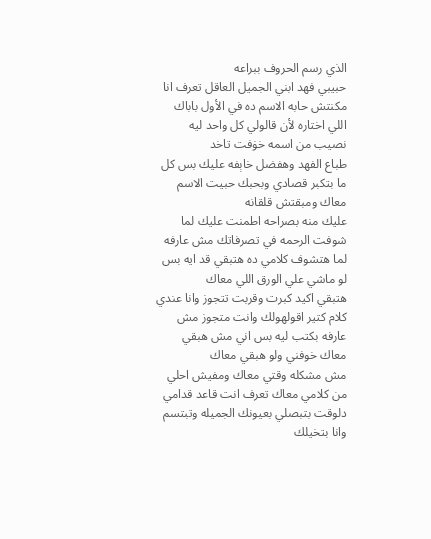الذي رسم الحروف ببراعه
حبيبي فهد ابني الجميل العاقل تعرف انا مكنتش حابه الاسم ده في الأول باباك اللي اختاره لأن قالولي كل واحد ليه نصيب من اسمه خۏفت تاخد
طباع الفهد وهفضل خاېفه عليك بس كل ما بتكبر قصادي وبحبك حبيت الاسم معاك ومبقتش قلقانه
عليك منه بصراحه اطمنت عليك لما شوفت الرحمه في تصرفاتك مش عارفه لما هتشوف كلامي ده هتبقي قد ايه بس لو ماشي علي الورق اللي معاك
هتبقي اكيد كبرت وقربت تتجوز وانا عندي كلام كتير اقولهولك وانت متجوز مش عارفه بكتب ليه بس اني مش هبقي معاك خوفني ولو هبقي معاك
مش مشكله وقتي معاك ومفيش احلي من كلامي معاك تعرف انت قاعد قدامي دلوقت بتبصلي بعيونك الجميله وتبتسم وانا بتخيلك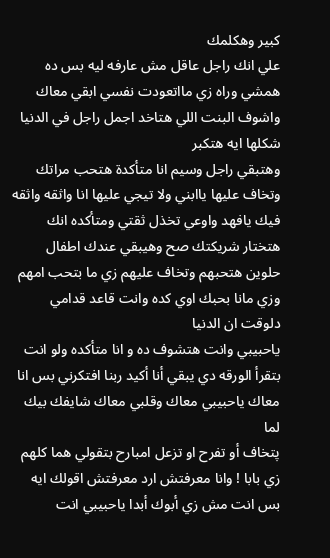كبير وهكلمك
علي انك راجل عاقل مش عارفه ليه بس ده همشي وراه زي مااتعودت نفسي ابقي معاك واشوف البنت اللي هتاخد اجمل راجل في الدنيا شكلها ايه هتكبر
وهتبقي راجل وسيم انا متأكدة هتحب مراتك وتخاف عليها ياابني ولا تيجي عليها انا واثقه واثقه فيك يافهد واوعي تخذل ثقتي ومتأكده انك
هتختار شريكتك صح وهيبقي عندك اطفال حلوين هتحبهم وتخاف عليهم زي ما بتحب امهم وزي مانا بحبك اوي كده وانت قاعد قدامي دلوقت ان الدنيا
ياحبيبي وانت هتشوف ده و انا متأكده ولو انت بتقرأ الورقه دي يبقي أنا أكيد ربنا افتكرني بس انا معاك ياحبيبي معاك وقلبي معاك شايفك بيك لما
پتخاف أو تفرح او تزعل امبارح بتقولي هما كلهم زي بابا ! وانا معرفتش ارد معرفتش اقولك ايه بس انت مش زي أبوك أبدا ياحبيبي انت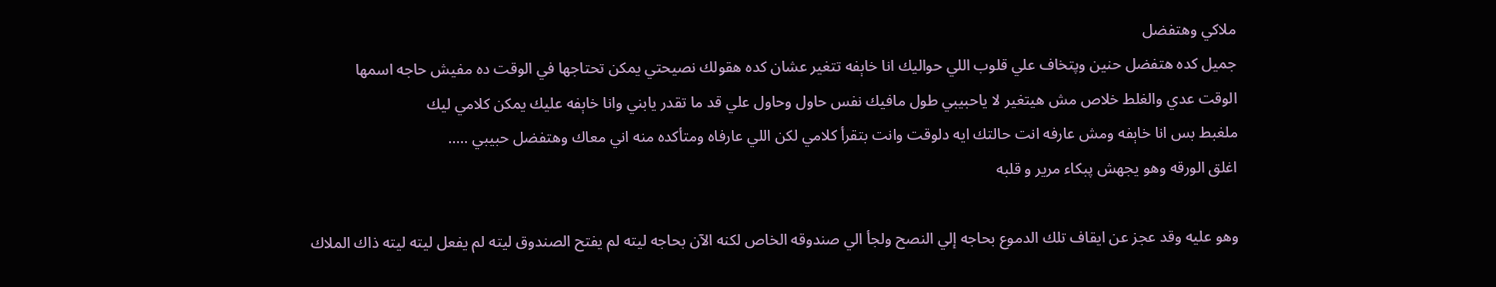ملاكي وهتفضل
جميل كده هتفضل حنين وپتخاف علي قلوب اللي حواليك انا خاېفه تتغير عشان كده هقولك نصيحتي يمكن تحتاجها في الوقت ده مفيش حاجه اسمها
الوقت عدي والغلط خلاص مش هيتغير لا ياحبيبي طول مافيك نفس حاول وحاول علي قد ما تقدر يابني وانا خاېفه عليك يمكن كلامي ليك
ملغبط بس انا خاېفه ومش عارفه انت حالتك ايه دلوقت وانت بتقرأ كلامي لكن اللي عارفاه ومتأكده منه اني معاك وهتفضل حبيبي .....
اغلق الورقه وهو يجهش پبكاء مرير و قلبه

وهو عليه وقد عجز عن ايقاف تلك الدموع بحاجه إلي النصح ولجأ الي صندوقه الخاص لكنه الآن بحاجه ليته لم يفتح الصندوق ليته لم يفعل ليته ليته ذاك الملاك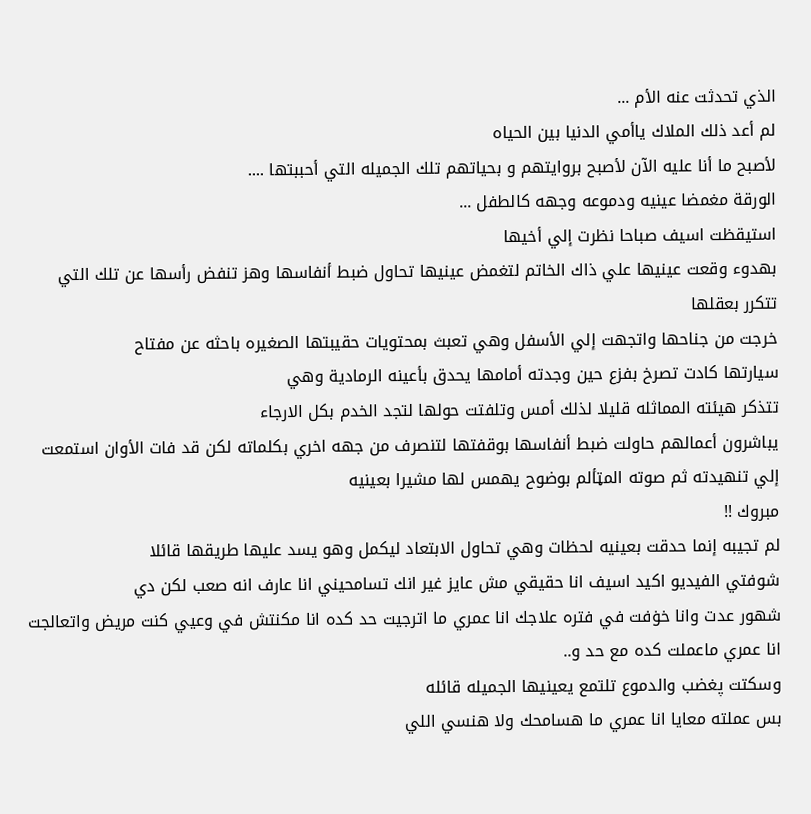الذي تحدثت عنه الأم ...
لم أعد ذلك الملاك ياأمي الدنيا بين الحياه
لأصبح ما أنا عليه الآن لأصبح بروايتهم و بحياتهم تلك الجميله التي أحببتها ....
الورقة مغمضا عينيه ودموعه وجهه كالطفل ...
استيقظت اسيف صباحا نظرت إلي أخيها
بهدوء وقعت عينيها علي ذاك الخاتم لتغمض عينيها تحاول ضبط أنفاسها وهز تنفض رأسها عن تلك التي تتكرر بعقلها
خرجت من جناحها واتجهت إلي الأسفل وهي تعبث بمحتويات حقيبتها الصغيره باحثه عن مفتاح
سيارتها كادت تصرخ بفزع حين وجدته أمامها يحدق بأعينه الرمادية وهي
تتذكر هيئته المماثله قليلا لذلك أمس وتلفتت حولها لتجد الخدم بكل الارجاء
يباشرون أعمالهم حاولت ضبط أنفاسها بوقفتها لتنصرف من جهه اخري بكلماته لكن قد فات الأوان استمعت إلي تنهيدته ثم صوته المټألم بوضوح يهمس لها مشيرا بعينيه
مبروك !!
لم تجيبه إنما حدقت بعينيه لحظات وهي تحاول الابتعاد ليكمل وهو يسد عليها طريقها قائلا
شوفتي الفيديو اكيد اسيف انا حقيقي مش عايز غير انك تسامحيني انا عارف انه صعب لكن دي
شهور عدت وانا خۏفت في فتره علاجك انا عمري ما اترجيت حد كده انا مكنتش في وعيي كنت مريض واتعالجت انا عمري ماعملت كده مع حد و..
وسكتت پغضب والدموع تلتمع يعينيها الجميله قائله
بس عملته معايا انا عمري ما هسامحك ولا هنسي اللي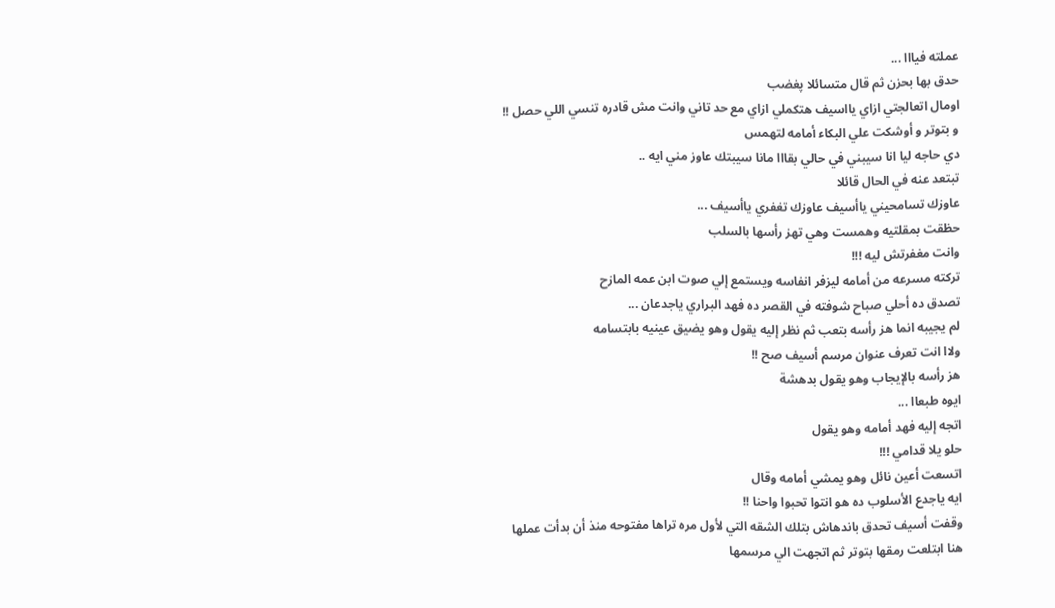عملته فيااا ...
حدق بها بحزن ثم قال متسائلا پغضب
اومال اتعالجتي ازاي يااسيف هتكملي ازاي مع حد تاني وانت مش قادره تنسي اللي حصل !!
و بتوتر و أوشكت علي البكاء أمامه لتهمس
دي حاجه ليا انا سيبني في حالي بقااا مانا سيبتك عاوز مني ايه ..
تبتعد عنه في الحال قائلا
عاوزك تسامحيني ياأسيف عاوزك تغفري ياأسيف ...
حظقت بمقلتيه وهمست وهي تهز رأسها بالسلب
وانت مغفرتش ليه !!!
تركته مسرعه من أمامه ليزفر انفاسه ويستمع إلي صوت ابن عمه المازح
تصدق ده أحلي صباح شوفته في القصر ده فهد البراري ياجدعان ...
لم يجيبه انما هز رأسه بتعب ثم نظر إليه يقول وهو يضيق عينيه بابتسامه
ولاا انت تعرف عنوان مرسم أسيف صح !!
هز رأسه بالإيجاب وهو يقول بدهشة
ايوه طبعاا ...
اتجه إليه فهد أمامه وهو يقول
حلو يلا قدامي !!!
اتسعت أعين نائل وهو يمشي أمامه وقال
ايه ياجدع الأسلوب ده هو انتوا تحبوا واحنا !!
وقفت أسيف تحدق باندهاش بتلك الشقه التي لأول مره تراها مفتوحه منذ أن بدأت عملها هنا ابتلعت رمقها بتوتر ثم اتجهت الي مرسمها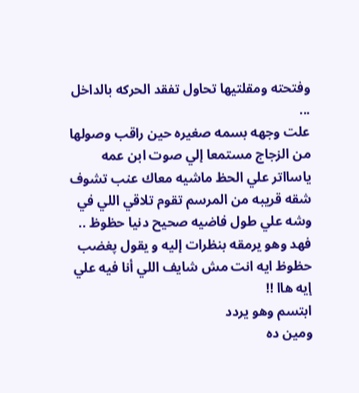وفتحته ومقلتيها تحاول تفقد الحركه بالداخل ...
علت وجهه بسمه صغيره حين راقب وصولها من الزجاج مستمعا إلي صوت ابن عمه
ياسااتر علي الحظ ماشيه معاك عنب تشوف شقه قريبه من المرسم تقوم تلاقي اللي في وشه علي طول فاضيه صحيح دنيا حظوظ ..
فهد وهو يرمقه بنظرات إليه و يقول پغضب
حظوظ ايه انت مش شايف اللي أنا فيه علي إيه هاا !!
ابتسم وهو يردد
ومين ده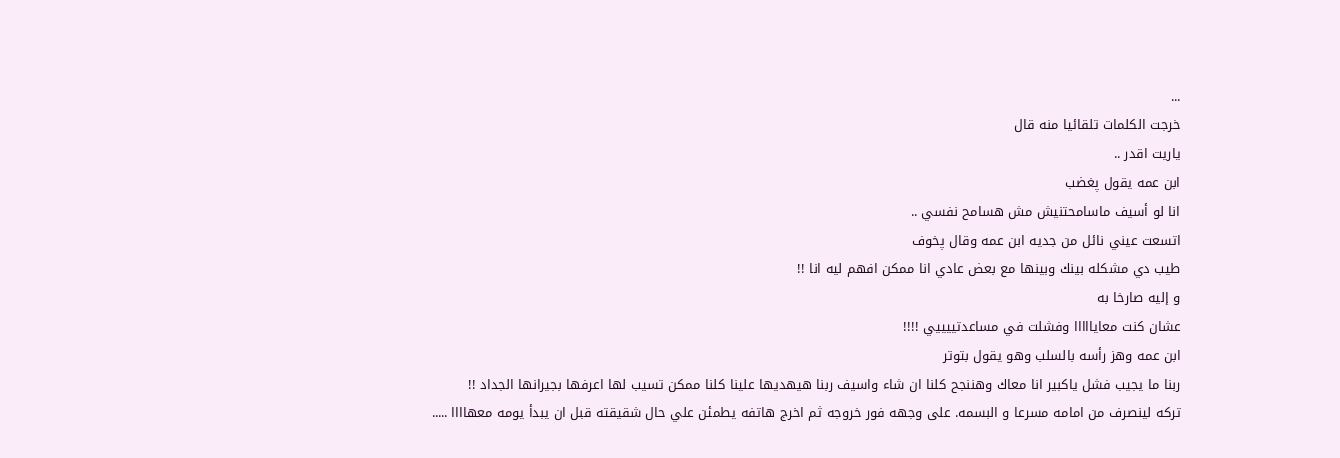...
خرجت الكلمات تلقائيا منه قال
ياريت اقدر ..
ابن عمه يقول پغضب
انا لو أسيف ماسامحتنيش مش هسامح نفسي ..
اتسعت عيني نائل من جديه ابن عمه وقال پخوف
طيب دي مشكله بينك وبينها مع بعض عادي انا ممكن افهم ليه انا !!
و إليه صارخا به
عشان كنت معايااااا وفشلت في مساعدتييييي !!!!
ابن عمه وهز رأسه بالسلب وهو يقول بتوتر
ربنا ما يجيب فشل ياكبير انا معاك وهننجح كلنا ان شاء واسيف ربنا هيهديها علينا كلنا ممكن تسيب لها اعرفها بجيرانها الجداد !!
تركه لينصرف من امامه مسرعا و البسمه. على وجهه فور خروجه ثم اخرج هاتفه يطمئن علي حال شقيقته قبل ان يبدأ يومه معهاااا .....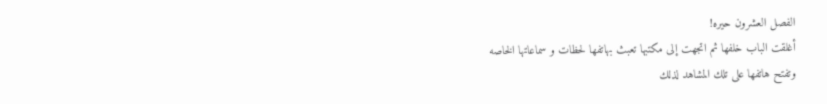الفصل العشرون حيره!
أغلقت الباب خلفها ثم اتجهت إلى مكتبها تعبث بهاتفها لحظات و سماعاتها الخاصه
وتفتح هاتفها على تلك المشاهد لذلك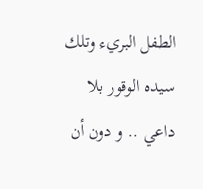الطفل البريء وتلك سيده الوقور بلا
داعي .. و دون أن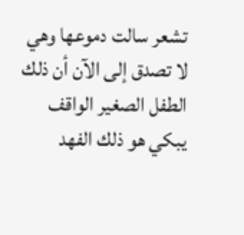تشعر سالت دموعها وهي لا تصدق إلى الآن أن ذلك الطفل الصغير الواقف يبكي هو ذلك الفهد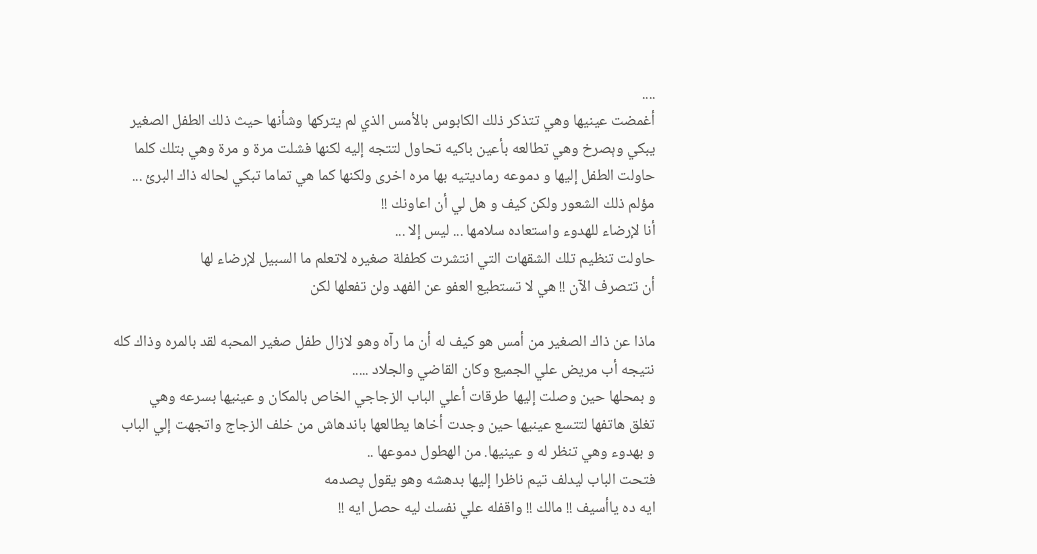....
أغمضت عينيها وهي تتذكر ذلك الکابوس بالأمس الذي لم يتركها وشأنها حيث ذلك الطفل الصغير
يبكي وېصرخ وهي تطالعه بأعين باكيه تحاول لتتجه إليه لكنها فشلت مرة و مرة وهي بتلك كلما
حاولت الطفل إليها و دموعه رماديتيه بها مره اخرى ولكنها كما هي تماما تبكي لحاله ذاك البرئ ...
مؤلم ذلك الشعور ولكن كيف و هل لي أن اعاونك !!
أنا لإرضاء للهدوء واستعاده سلامها ... ليس إلا ...
حاولت تنظيم تلك الشقهات التي انتشرت كطفلة صغيره لاتعلم ما السبيل لإرضاء لها
أن تتصرف الآن !! هي لا تستطيع العفو عن الفهد ولن تفعلها لكن

ماذا عن ذاك الصغير من أمس هو كيف له أن ما رآه وهو لازال طفل صغير المحبه لقد بالمره وذاك كله
نتيجه أب مريض علي الجميع وكان القاضي والجلاد .....
و بمحلها حين وصلت إليها طرقات أعلي الباب الزجاجي الخاص بالمكان و عينيها بسرعه وهي
تغلق هاتفها لتتسع عينيها حين وجدت أخاها يطالعها باندهاش من خلف الزجاج واتجهت إلي الباب
و بهدوء وهي تنظر له و عينيها. من الهطول دموعها ..
فتحت الباب ليدلف تيم ناظرا إليها بدهشه وهو يقول پصدمه
ايه ده ياأسيف !! مالك !! واقفله علي نفسك ليه حصل ايه !!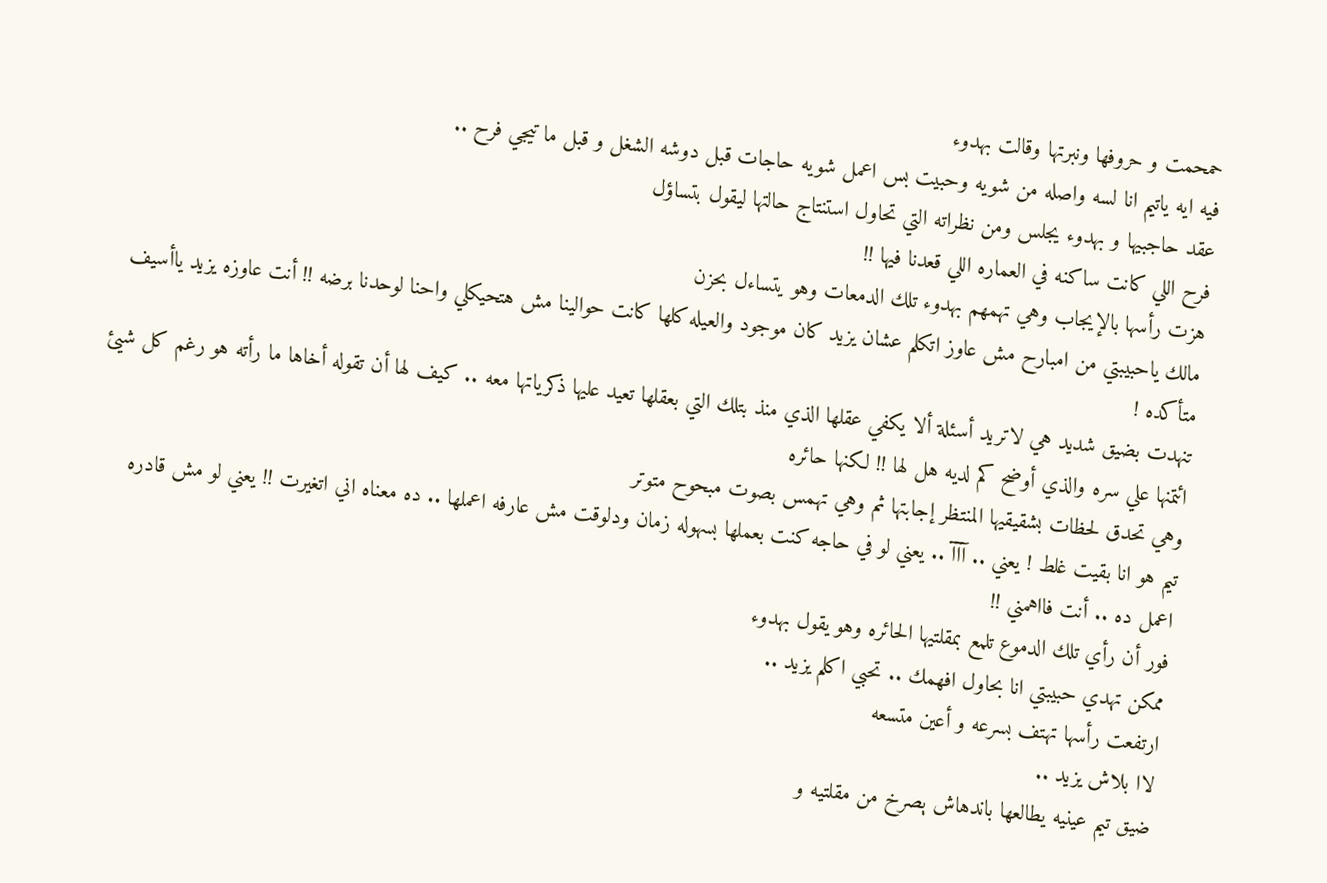حمحمت و حروفها ونبرتها وقالت بهدوء
فيه ايه ياتيم انا لسه واصله من شويه وحبيت بس اعمل شويه حاجات قبل دوشه الشغل و قبل ما تيجي فرح ..
عقد حاجبيها و بهدوء يجلس ومن نظراته التي تحاول استنتاج حالتها ليقول بتساؤل
فرح اللي كانت ساكنه في العماره اللي قعدنا فيها !!
هزت رأسها بالإيجاب وهي تهمهم بهدوء تلك الدمعات وهو يتساءل بحزن
مالك ياحبيبتي من امبارح مش عاوز اتكلم عشان يزيد كان موجود والعيله كلها كانت حوالينا مش هتحيكلي واحنا لوحدنا برضه !! أنت عاوزه يزيد ياأسيف متأكده !
تنهدت بضيق شديد هي لاتريد أسئلة ألا يكفي عقلها الذي منذ بتلك التي بعقلها تعيد عليها ذكرياتها معه .. كيف لها أن تقوله أخاها ما رأته هو رغم كل شيئ
ائتمنها علي سره والذي أوضح كم لديه هل لها !! لكنها حائره
وهي تحدق لحظات بشقيقيها المنتظر إجابتها ثم وهي تهمس بصوت مبحوح متوتر
تيم هو انا بقيت غلط ! يعني .. آآآ .. يعني لو في حاجه كنت بعملها بسهوله زمان ودلوقت مش عارفه اعملها .. ده معناه اني اتغيرت !! يعني لو مش قادره اعمل ده .. أنت فااهمني !!
فور أن رأي تلك الدموع تلمع بمقلتيها الحائره وهو يقول بهدوء
ممكن تهدي حبيبتي انا بحاول افهمك .. تحبي اكلم يزيد ..
ارتفعت رأسها تهتف بسرعه و أعين متسعه
لاا بلاش يزيد ..
ضيق تيم عينيه يطالعها باندهاش ېصرخ من مقلتيه و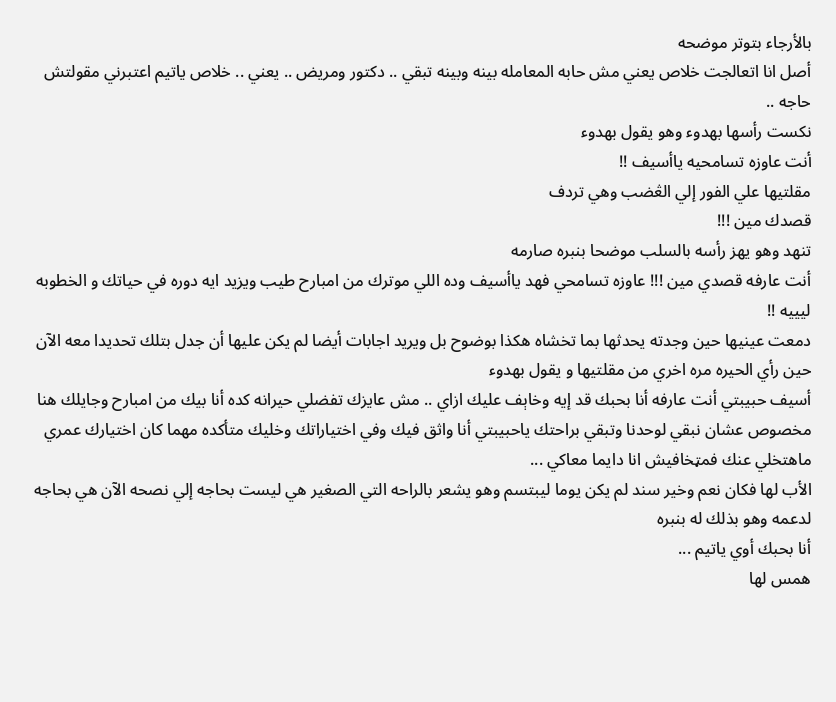بالأرجاء بتوتر موضحه
أصل انا اتعالجت خلاص يعني مش حابه المعامله بينه وبينه تبقي .. دكتور ومريض .. يعني .. خلاص ياتيم اعتبرني مقولتش حاجه ..
نكست رأسها بهدوء وهو يقول بهدوء
أنت عاوزه تسامحيه ياأسيف !!
مقلتيها علي الفور إلي الڠضب وهي تردف
قصدك مين !!!
تنهد وهو يهز رأسه بالسلب موضحا بنبره صارمه
أنت عارفه قصدي مين !!! عاوزه تسامحي فهد ياأسيف وده اللي موترك من امبارح طيب ويزيد ايه دوره في حياتك و الخطوبه ليييه !!
دمعت عينيها حين وجدته يحدثها بما تخشاه هكذا بوضوح بل ويريد اجابات أيضا لم يكن عليها أن جدل بتلك تحديدا معه الآن حين رأي الحيره مره اخري من مقلتيها و يقول بهدوء
أسيف حبيبتي أنت عارفه أنا بحبك قد إيه وخاېف عليك ازاي .. مش عايزك تفضلي حيرانه كده أنا بيك من امبارح وجايلك هنا مخصوص عشان نبقي لوحدنا وتبقي براحتك ياحبيبتي أنا واثق فيك وفي اختياراتك وخليك متأكده مهما كان اختيارك عمري ماهتخلي عنك فمټخافيش انا دايما معاكي ...
الأب لها فكان نعم وخير سند لم يكن يوما ليبتسم وهو يشعر بالراحه التي الصغير هي ليست بحاجه إلي نصحه الآن هي بحاجه لدعمه وهو بذلك له بنبره
أنا بحبك أوي ياتيم ...
همس لها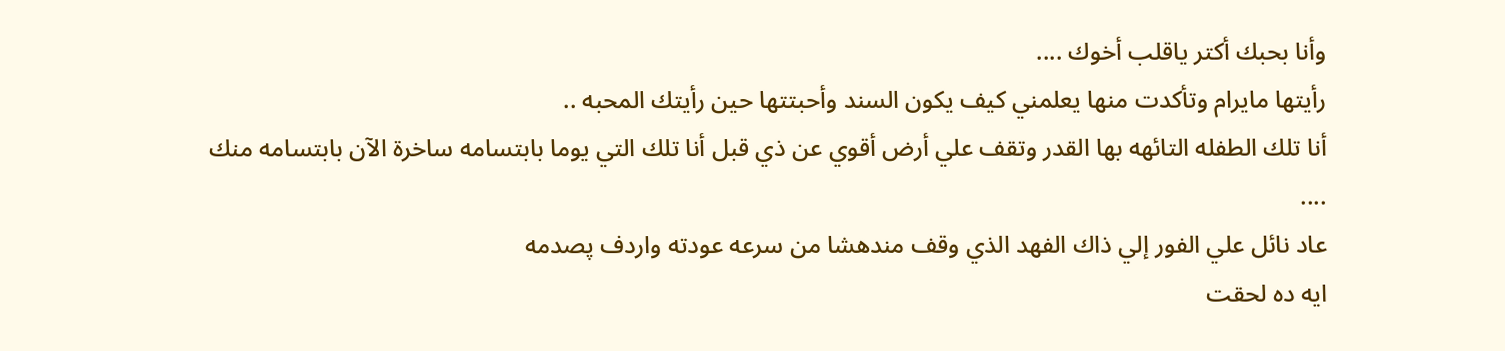وأنا بحبك أكتر ياقلب أخوك ....
رأيتها مايرام وتأكدت منها يعلمني كيف يكون السند وأحبتتها حين رأيتك المحبه ..
أنا تلك الطفله التائهه بها القدر وتقف علي أرض أقوي عن ذي قبل أنا تلك التي يوما بابتسامه ساخرة الآن بابتسامه منك ....
عاد نائل علي الفور إلي ذاك الفهد الذي وقف مندهشا من سرعه عودته واردف پصدمه
ايه ده لحقت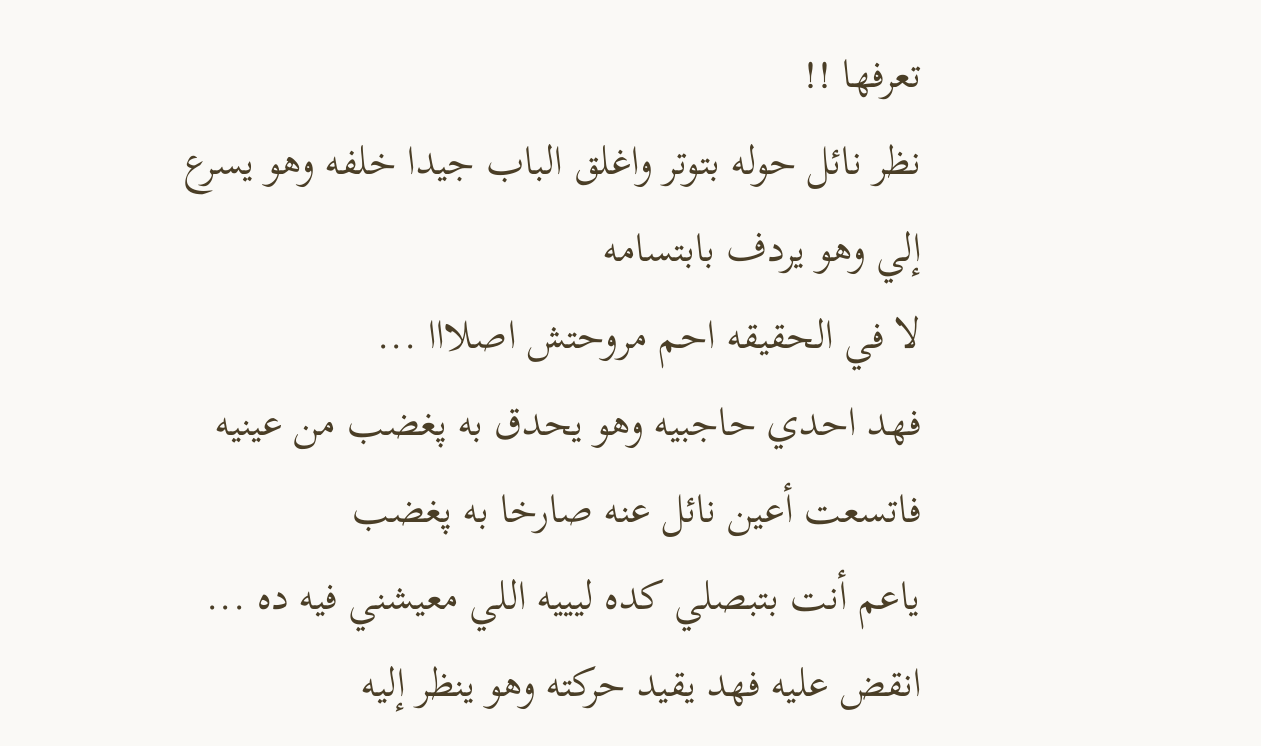تعرفها !!
نظر نائل حوله بتوتر واغلق الباب جيدا خلفه وهو يسرع إلي وهو يردف بابتسامه
لا في الحقيقه احم مروحتش اصلااا ...
فهد احدي حاجبيه وهو يحدق به پغضب من عينيه فاتسعت أعين نائل عنه صارخا به پغضب
ياعم أنت بتبصلي كده ليييه اللي معيشني فيه ده ...
انقض عليه فهد يقيد حركته وهو ينظر إليه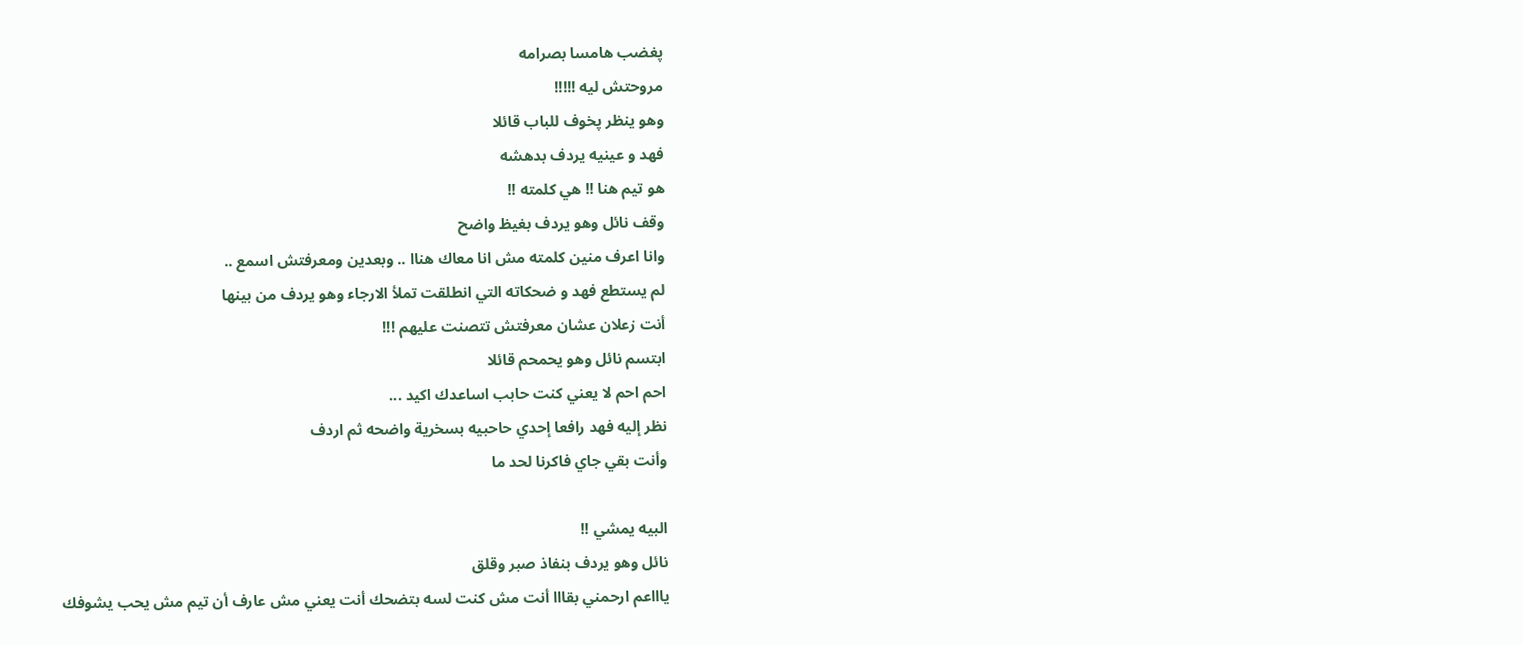پغضب هامسا بصرامه
مروحتش ليه !!!!!
وهو ينظر پخوف للباب قائلا
فهد و عينيه يردف بدهشه
هو تيم هنا !! هي كلمته !!
وقف نائل وهو يردف بغيظ واضح
وانا اعرف منين كلمته مش انا معاك هناا .. وبعدين ومعرفتش اسمع ..
لم يستطع فهد و ضحكاته التي انطلقت تملأ الارجاء وهو يردف من بينها
أنت زعلان عشان معرفتش تتصنت عليهم !!!
ابتسم نائل وهو يحمحم قائلا
احم احم لا يعني كنت حابب اساعدك اكيد ...
نظر إليه فهد رافعا إحدي حاحبيه بسخرية واضحه ثم اردف
وأنت بقي جاي فاكرنا لحد ما

البيه يمشي !!
نائل وهو يردف بنفاذ صبر وقلق
ياااعم ارحمني بقااا أنت مش كنت لسه بتضحك أنت يعني مش عارف أن تيم مش يحب يشوفك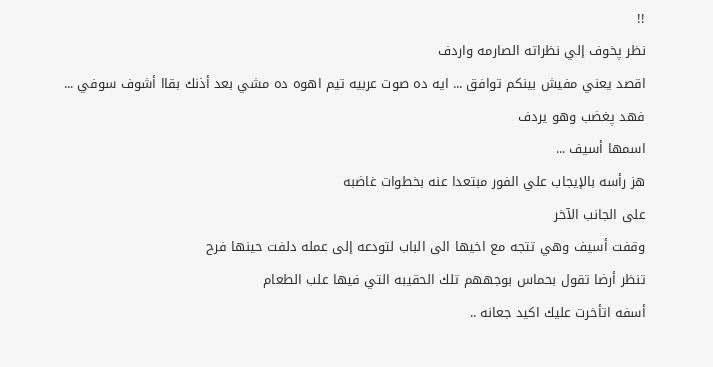!!
نظر پخوف إلي نظراته الصارمه واردف
اقصد يعني مفيش بينكم توافق ... ايه ده صوت عربيه تيم اهوه ده مشي بعد أذنك بقاا أشوف سوفي ...
فهد پغضب وهو يردف
اسمها أسيف ...
هز رأسه بالإيجاب علي الفور مبتعدا عنه بخطوات غاضبه
على الجانب الآخر
وقفت أسيف وهي تتجه مع اخيها الى الباب لتودعه إلى عمله دلفت حينها فرح
تنظر أرضا تقول بحماس بوجههم تلك الحقيبه التي فيها علب الطعام
أسفه اتأخرت عليك اكيد جعانه ..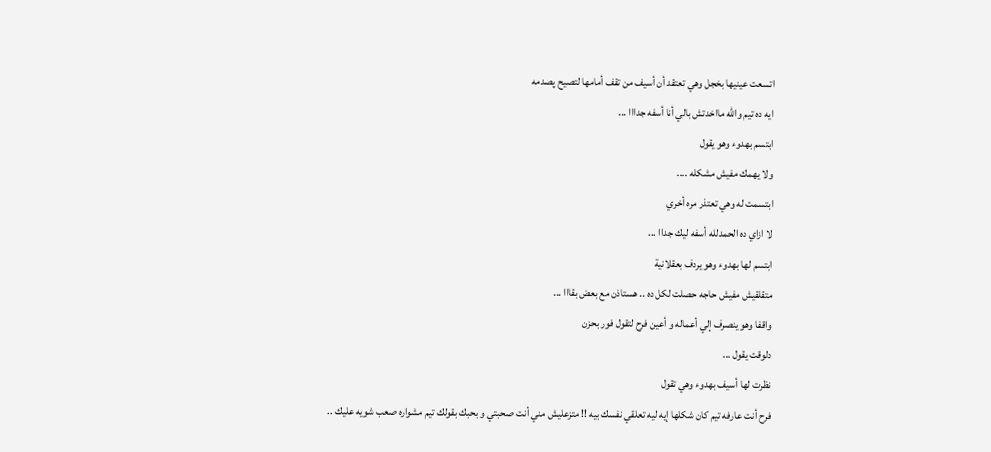اتسعت عينيها بخجل وهي تعتقد أن أسيف من تقف أمامها لتصيح پصدمه
ايه ده تيم والله مااخدتش بالي أنا أسفه جدااا ...
ابتسم بهدوء وهو يقول
ولا يهمك مفيش مشكله ....
ابتسمت له وهي تعتذر مره أخري
لا ازاي ده الحمدلله أسفه ليك جداا ...
ابتسم لها بهدوء وهو يردف بعقلانية
متقلقيش مفيش حاجه حصلت لكل ده .. هستاذن مع بعض بقااا ...
واقفا وهو ينصرف إلي أعماله و أعين فرح لتقول فور بحزن
دلوقت يقول ...
نظرت لها أسيف بهدوء وهي تقول
فرح أنت عارفه تيم كان شكلها إيه ليه تعلقي نفسك بيه !! متزعليش مني أنت صحبتي و بحبك بقولك تيم مشواره صعب شويه عليك ..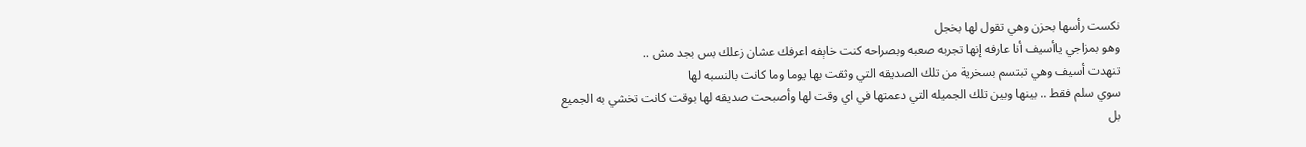نكست رأسها بحزن وهي تقول لها بخجل
وهو بمزاجي ياأسيف أنا عارفه إنها تجربه صعبه وبصراحه كنت خاېفه اعرفك عشان زعلك بس بجد مش ..
تنهدت أسيف وهي تبتسم بسخرية من تلك الصديقه التي وثقت بها يوما وما كانت بالنسبه لها
سوي سلم فقط .. بينها وبين تلك الجميله التي دعمتها في اي وقت لها وأصبحت صديقه لها بوقت كانت تخشي به الجميع
بل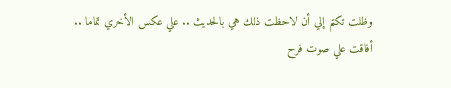وظلت تكتم إلي أن لاحظت ذلك هي بالحديث .. علي عكس الأخري تماما ..
أفاقت علي صوت فرح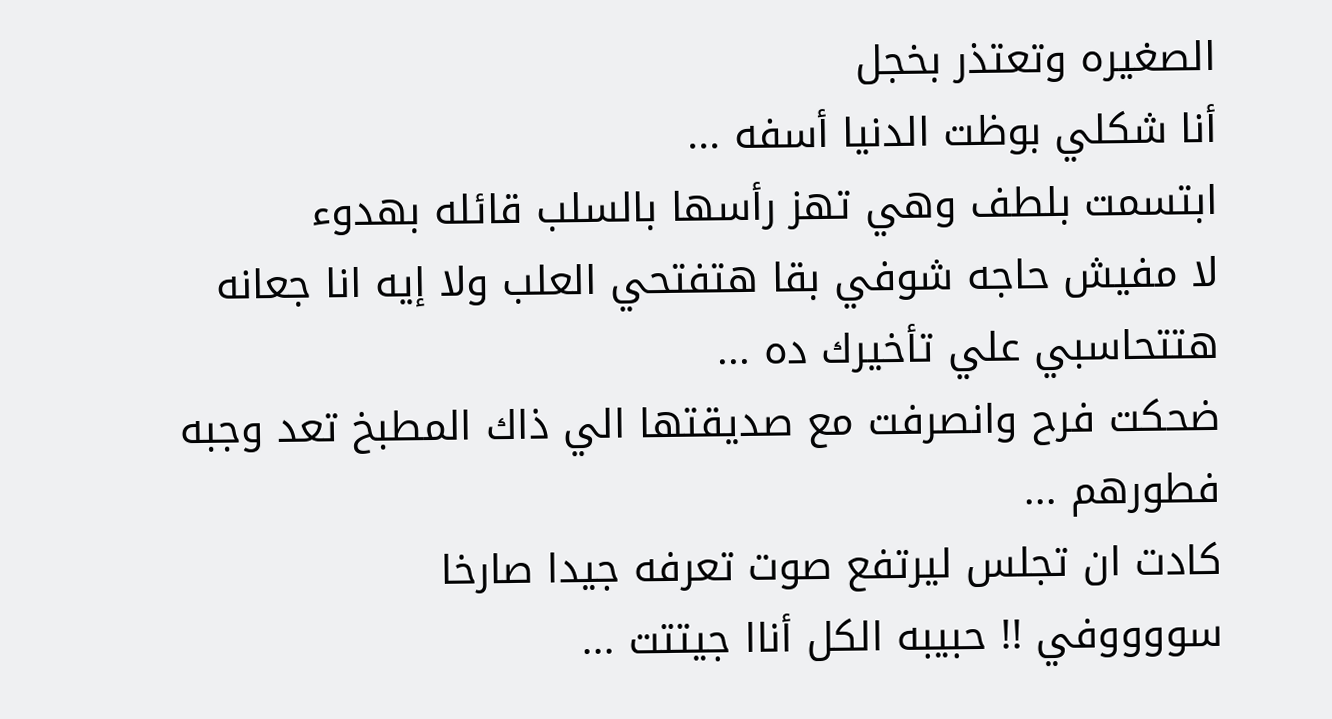الصغيره وتعتذر بخجل
أنا شكلي بوظت الدنيا أسفه ...
ابتسمت بلطف وهي تهز رأسها بالسلب قائله بهدوء
لا مفيش حاجه شوفي بقا هتفتحي العلب ولا إيه انا جعانه هتتحاسبي علي تأخيرك ده ...
ضحكت فرح وانصرفت مع صديقتها الي ذاك المطبخ تعد وجبه فطورهم ...
كادت ان تجلس ليرتفع صوت تعرفه جيدا صارخا
سووووفي !! حبيبه الكل أناا جيتتت ...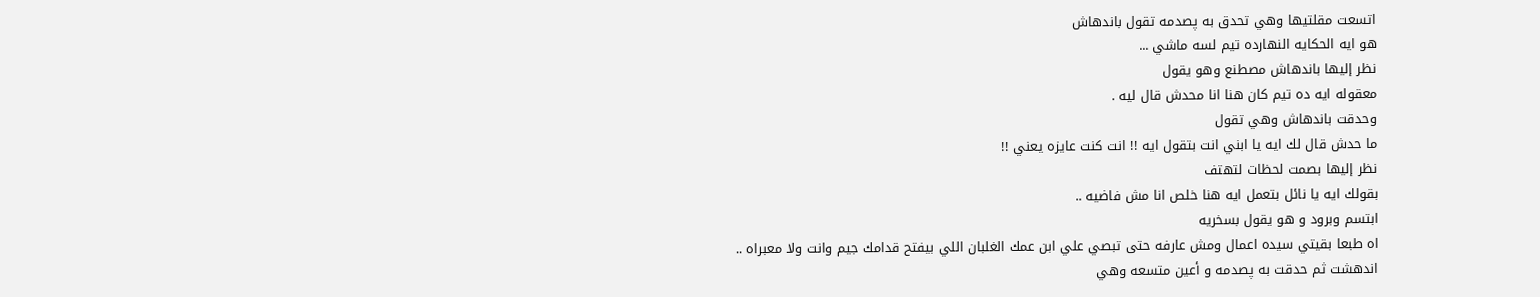اتسعت مقلتيها وهي تحدق به پصدمه تقول باندهاش
هو ايه الحكايه النهارده تيم لسه ماشي ...
نظر إليها باندهاش مصطنع وهو يقول
معقوله ايه ده تيم كان هنا انا محدش قال ليه .
وحدقت باندهاش وهي تقول
ما حدش قال لك ايه يا ابني انت بتقول ايه !! انت كنت عايزه يعني !!
نظر إليها بصمت لحظات لتهتف
بقولك ايه يا نائل بتعمل ايه هنا خلص انا مش فاضيه ..
ابتسم وبرود و هو يقول بسخريه
اه طبعا بقيتي سيده اعمال ومش عارفه حتى تبصي علي ابن عمك الغلبان اللي بيفتح قدامك جيم وانت ولا معبراه ..
اندهشت ثم حدقت به پصدمه و أعين متسعه وهي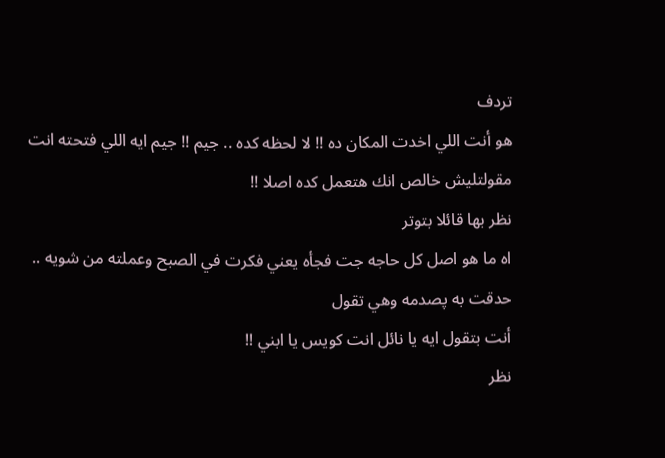تردف
هو أنت اللي اخدت المكان ده !! لا لحظه كده .. جيم !! جيم ايه اللي فتحته انت مقولتليش خالص انك هتعمل كده اصلا !!
نظر بها قائلا بتوتر
اه ما هو اصل كل حاجه جت فجأه يعني فكرت في الصبح وعملته من شويه ..
حدقت به پصدمه وهي تقول
أنت بتقول ايه يا نائل انت كويس يا ابني !!
نظر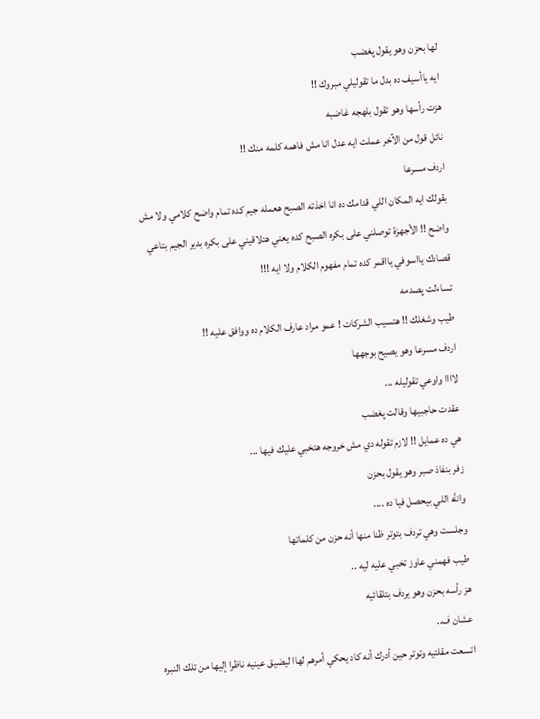لها بحزن وهو يقول پغضب
ايه ياأسيف ده بدل ما تقوليلي مبروك !!
هزت رأسها وهو تقول بلهجه غاضبه
نائل قول من الآخر عملت ايه عدل انا مش فاهمه كلمه منك !!
اردف مسرعا
بقولك ايه المكان اللي قدامك ده انا اخذته الصبح هعمله جيم كده تمام واضح كلامي ولا مش واضح !! الأجهزة توصلني على بكره الصبح كده يعني هتلاقيني على بكره بدير الجيم بتاعي قصادك يااسوفي يااقمر كده تمام مفهوم الكلام ولا ايه !!!
تساءلت پصدمه
طيب وشغلك !! هتسيب الشركات ! عمو مراد عارف الكلام ده ووافق عليه !!
اردف مسرعا وهو يصيح بوجهها
لاااا واوعي تقوليله ...
عقدت حاجبيها وقالت پغضب
هي ده عمايل !! لازم تقوله دي مش خروجه هتخبي عليك فيها ...
زفر بنفاذ صبر وهو يقول بحزن
والله اللي بيحصل فيا ده ....
وجلست وهي تردف بتوتر ظنا منها أنه حزن من كلماتها
طيب فهمني عاوز تخبي عليه ليه ..
هز رأسه بحزن وهو يردف بتلقائيه
عشان ف..
اتسعت مقلتيه وتوتر حين أدرك أنه كاد يحكي أمرهم لهاا ليضيق عينيه ناظرا إليها من تلك النبره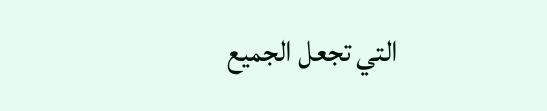التي تجعل الجميع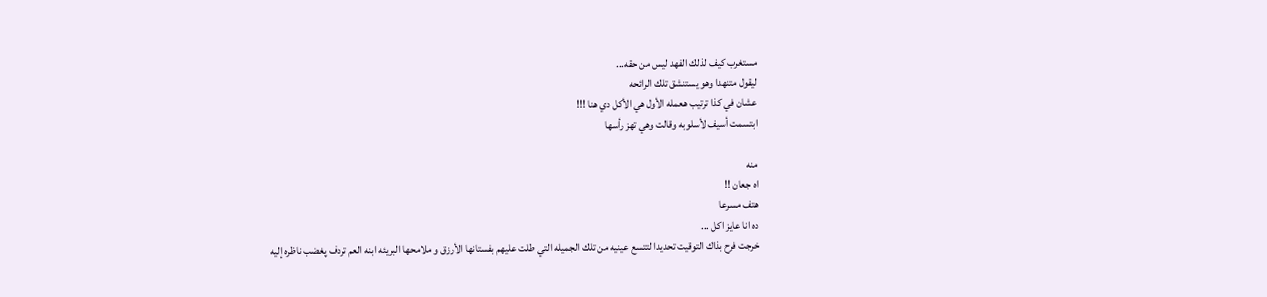مستغرب كيف لذلك الفهد ليس من حقه...
ليقول متنهدا وهو يستنشق تلك الرائحه
عشان في كذا ترتيب هعمله الأول هي الأكل دي هنا !!!
ابتسمت أسيف لأسلوبه وقالت وهي تهز رأسها

منه
اه جعان !!
هتف مسرعا
ده انا عايز اكل ...
خرجت فرح بذاك التوقيت تحديدا لتتسع عينيه من تلك الجميله التي طلت عليهم بفستانها الأرزق و ملامحها البريئه ابنه العم تردف پغضب ناظره إليه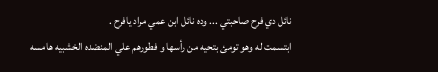نائل دي فرح صاحبتي ... وده نائل ابن عمي مراد يافرح .
ابتسمت له وهو تومئ بتحيه من رأسها و فطورهم علي المنضده الخشبيه هامسه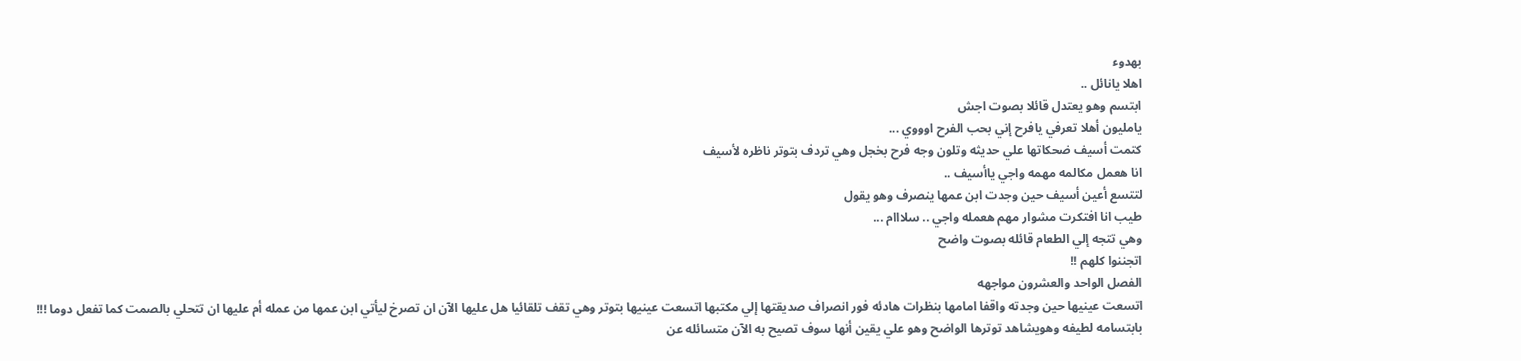بهدوء
اهلا يانائل ..
ابتسم وهو يعتدل قائلا بصوت اجش
يامليون أهلا تعرفي يافرح إني بحب الفرح اوووي ...
كتمت أسيف ضحكاتها علي حديثه وتلون وجه فرح بخجل وهي تردف بتوتر ناظره لأسيف
انا هعمل مكالمه مهمه واجي ياأسيف ..
لتتسع أعين أسيف حين وجدت ابن عمها ينصرف وهو يقول
طيب انا افتكرت مشوار مهم هعمله واجي .. سلااام ...
وهي تتجه إلي الطعام قائله بصوت واضح
اتجننوا كلهم !!
الفصل الواحد والعشرون مواجهه
اتسعت عينيها حين وجدته واقفا امامها بنظرات هادئه فور انصراف صديقتها إلي مكتبها اتسعت عينيها بتوتر وهي تقف تلقائيا هل عليها الآن ان تصرخ ليأتي ابن عمها من عمله أم عليها ان تتحلي بالصمت كما تفعل دوما !!!
بابتسامه لطيفه وهويشاهد توترها الواضح وهو علي يقين أنها سوف تصيح به الآن متسائله عن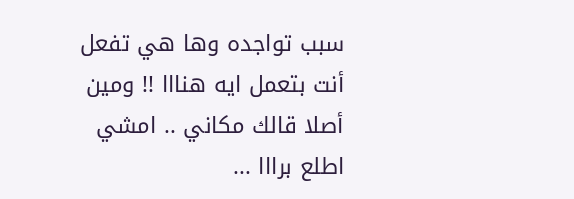سبب تواجده وها هي تفعل
أنت بتعمل ايه هنااا !! ومين أصلا قالك مكاني .. امشي اطلع برااا ...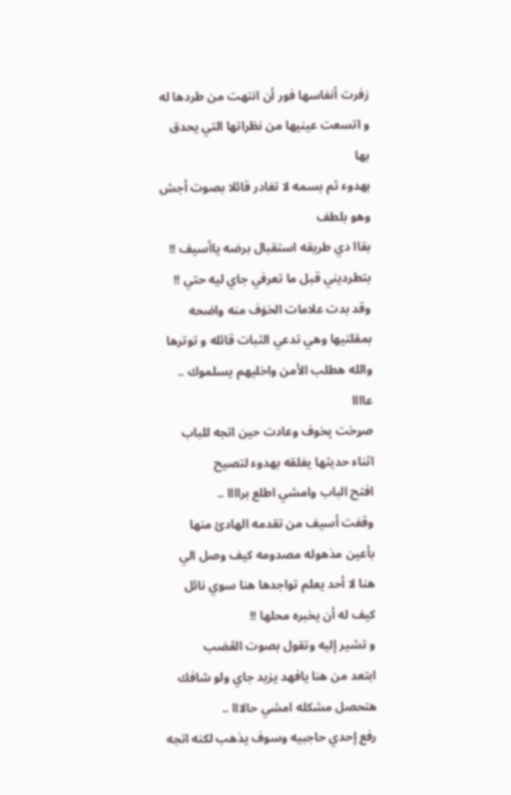زفرت أنفاسها فور أن انتهت من طردها له
و اتسعت عينيها من نظراتها التي يحدق بها
بهدوء ثم بسمه لا تغادر قائلا بصوت أجش وهو بلطف
بقاا دي طريقه استقبال برضه ياأسيف !! بتطرديني قبل ما تعرفي جاي ليه حتي !!
وقد بدت علامات الخۏف منه واضحه بمقلتيها وهي تدعي الثبات قائله و توترها
والله هطلب الأمن واخليهم يسلموك .. عاااا
صړخت پخوف وعادت حين اتجه للباب اثناء حديثها يغلقه بهدوء لتصيح
افتح الباب وامشي اطلع براااا ..
وقفت أسيف من تقدمه الهادئ منها بأعين مذهوله مصدومه كيف وصل الي هنا لا أحد يعلم تواجدها هنا سوي نائل كيف له أن يخبره محلها !!
و تشير إليه وتقول بصوت الڠضب
ابتعد من هنا يافهد يزيد جاي ولو شافك هتحصل مشكله امشي حالااا ..
رفع إحدي حاجبيه وسوف يذهب لكنه اتجه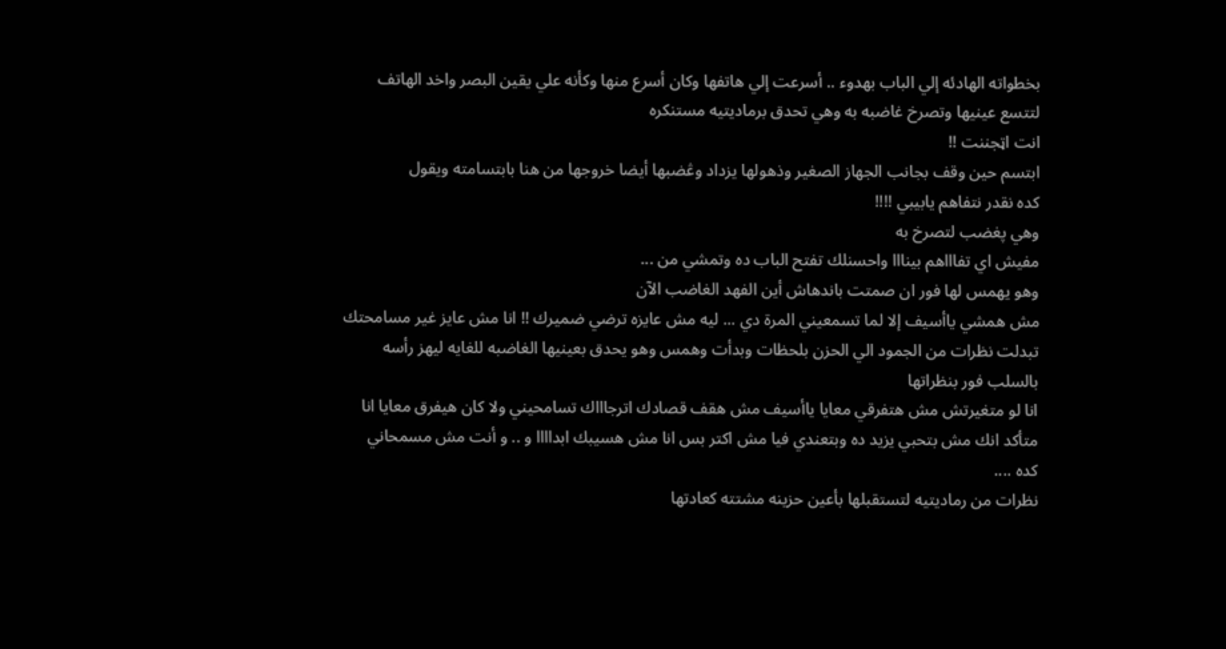بخطواته الهادئه إلي الباب بهدوء .. أسرعت إلي هاتفها وكان أسرع منها وكأنه علي يقين البصر واخد الهاتف لتتسع عينيها وتصرخ غاضبه به وهي تحدق برماديتيه مستنكره
انت اټجننت !!
ابتسم حين وقف بجانب الجهاز الصغير وذهولها يزداد وڠضبها أيضا خروجها من هنا بابتسامته ويقول
كده نقدر نتفاهم يابيبي !!!!
وهي پغضب لتصرخ به
مفيش اي تفاااهم بينااا واحسنلك تفتح الباب ده وتمشي من ...
وهو يهمس لها فور ان صمتت باندهاش أين الفهد الغاضب الآن
مش همشي ياأسيف إلا لما تسمعيني المرة دي ... ليه مش عايزه ترضي ضميرك !! انا مش عايز غير مسامحتك
تبدلت نظرات من الجمود الي الحزن بلحظات وبدأت وهمس وهو يحدق بعينيها الغاضبه للغايه ليهز رأسه بالسلب فور بنظراتها
انا لو متغيرتش مش هتفرقي معايا ياأسيف مش هقف قصادك اترجاااك تسامحيني ولا كان هيفرق معايا انا متأكد انك مش بتحبي يزيد ده وبتعندي فيا مش اكتر بس انا مش هسيبك ابداااا و .. و أنت مش مسمحاني كده ....
نظرات من رماديتيه لتستقبلها بأعين حزينه مشتته كعادتها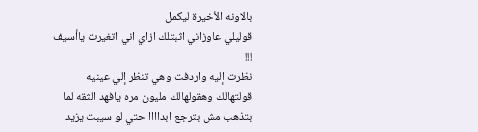بالاونه الأخيرة ليكمل
قوليلي عاوزاني اثبتلك ازاي اني اتغيرت ياأسيف !!!
نظرت إليه واردفت وهي تنظر إلي عينيه
قولتهالك وهقولهالك مليون مره يافهد الثقه لما بتذهب مش بترجع ابداااا حتي لو سيبت يزيد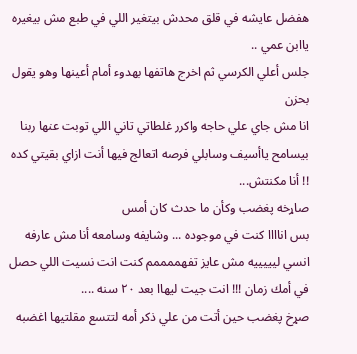هفضل عايشه في قلق محدش بيتغير اللي في طبع مش بيغيره ياابن عمي ..
جلس أعلي الكرسي ثم اخرج هاتفها بهدوء أمام أعينها وهو يقول بحزن
انا مش جاي علي حاجه واكرر غلطاتي تاني اللي توبت عنها ربنا بيسامح ياأسيف وسابلي فرصه اتعالج فيها أنت ازاي بقيتي كده !! أنا مكنتش...
صاړخه پغضب وكأن ما حدث كان أمس
بس اناااا كنت في موجوده ... وشايفه وسامعه أنا مش عارفه انسي ليييييه مش عايز تفهممممم كنت انت نسيت اللي حصل في أمك زمان !!! انت جيت ليهاا بعد ٢٠ سنه ....
صړخ پغضب حين أتت من علي ذكر أمه لتتسع مقلتيها اغضبه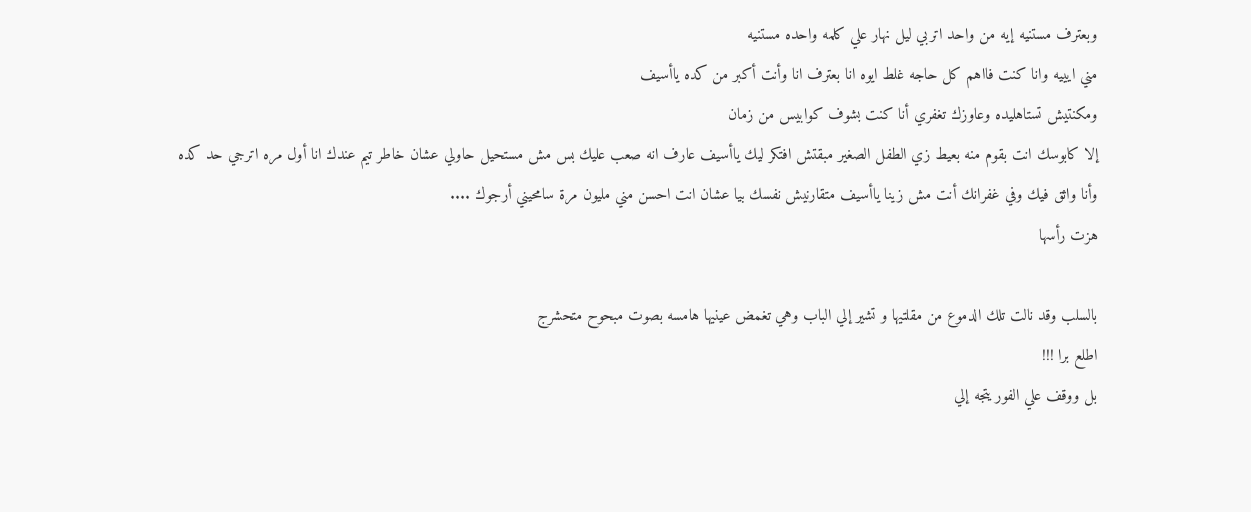وبعترف مستنيه إيه من واحد اتربي ليل نهار علي كلمه واحده مستنيه
مني ايييه وانا كنت فااهم كل حاجه غلط ايوه انا بعترف انا وأنت أكبر من كده ياأسيف
ومكنتيش تستاهليده وعاوزك تغفري أنا كنت بشوف كوابيس من زمان
إلا كابوسك انت بقوم منه بعيط زي الطفل الصغير مبقتش افتكر ليك ياأسيف عارف انه صعب عليك بس مش مستحيل حاولي عشان خاطر تيم عندك انا أول مره اترجي حد كده
وأنا واثق فيك وفي غفرانك أنت مش زينا ياأسيف متقارنيش نفسك بيا عشان انت احسن مني مليون مرة سامحيني أرجوك ....
هزت رأسها

بالسلب وقد نالت تلك الدموع من مقلتيها و تشير إلي الباب وهي تغمض عينيها هامسه بصوت مبحوح متحشرج
اطلع برا !!!
بل ووقف علي الفور يتجه إلي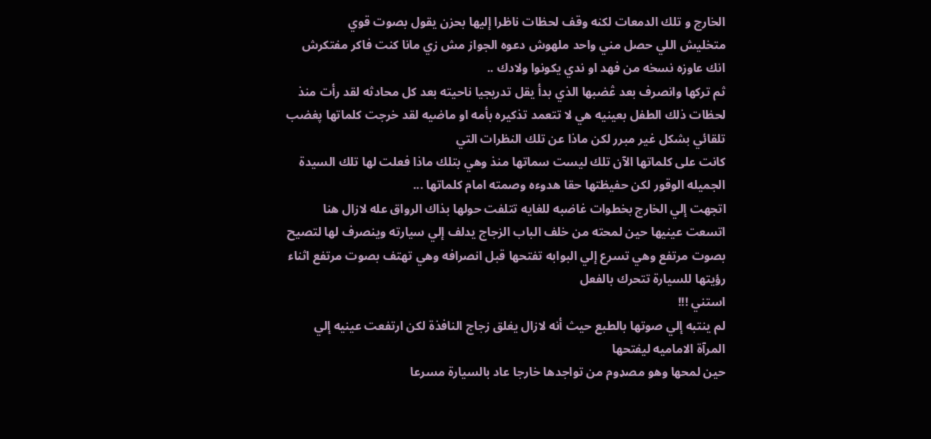الخارج و تلك الدمعات لكنه وقف لحظات ناظرا إليها بحزن يقول بصوت قوي
متخليش اللي حصل مني واحد ملهوش دعوه الجواز مش زي مانا كنت فاكر مفتكرش انك عاوزه نسخه من فهد او ندي يكونوا ولادك ..
ثم تركها وانصرف بعد ڠضبها الذي بدأ يقل تدريجيا ناحيته بعد كل محادثه لقد رأت منذ
لحظات ذلك الطفل بعينيه هي لا تتعمد تذكيره بأمه او ماضيه لقد خرجت كلماتها پغضب تلقائي بشكل غير مبرر لكن ماذا عن تلك النظرات التي
كانت على كلماتها الآن تلك ليست سماتها منذ وهي بتلك ماذا فعلت لها تلك السيدة الجميله الوقور لكن حفيظتها حقا هدوءه وصمته امام كلماتها ...
اتجهت إلي الخارج بخطوات غاضبه للغايه تتلفت حولها بذاك الرواق عله لازال هنا اتسعت عينيها حين لمحته من خلف الباب الزجاج يدلف إلي سيارته وينصرف لها لتصيح بصوت مرتفع وهي تسرع إلي البوابه تفتحها قبل انصرافه وهي تهتف بصوت مرتفع اثناء رؤيتها للسيارة تتحرك بالفعل
استني !!!
لم ينتبه إلي صوتها بالطبع حيث أنه لازال يغلق زجاج النافذة لكن ارتفعت عينيه إلي المرآة الاماميه ليفتحها
حين لمحها وهو مصډوم من تواجدها خارجا عاد بالسيارة مسرعا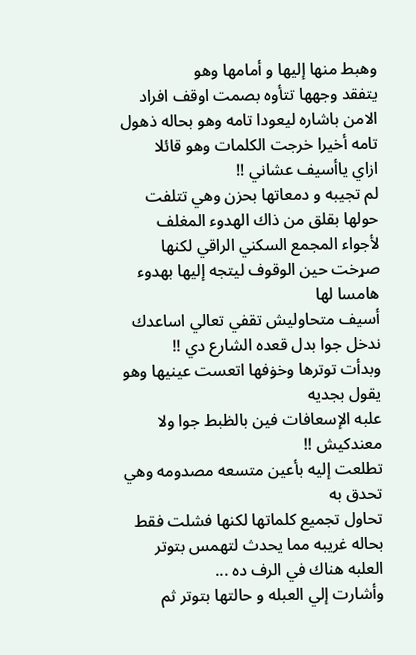وهبط منها إليها و أمامها وهو
يتفقد وجهها تتأوه بصمت اوقف افراد الامن باشاره ليعودا تامه وهو بحاله ذهول تامه أخيرا خرجت الكلمات وهو قائلا
ازاي ياأسيف عشاني !!
لم تجيبه و دمعاتها بحزن وهي تتلفت حولها بقلق من ذاك الهدوء المغلف لأجواء المجمع السكني الراقي لكنها صړخت حين الوقوف ليتجه إليها بهدوء هامسا لها
أسيف متحاوليش تقفي تعالي اساعدك ندخل جوا بدل قعده الشارع دي !!
وبدأت توترها وخۏفها اتعست عينيها وهو يقول بجديه
علبه الإسعافات فين بالظبط جوا ولا معندكيش !!
تطلعت إليه بأعين متسعه مصدومه وهي تحدق به
تحاول تجميع كلماتها لكنها فشلت فقط بحاله غريبه مما يحدث لتهمس بتوتر
العلبه هناك في الرف ده ...
وأشارت إلي العبله و حالتها بتوتر ثم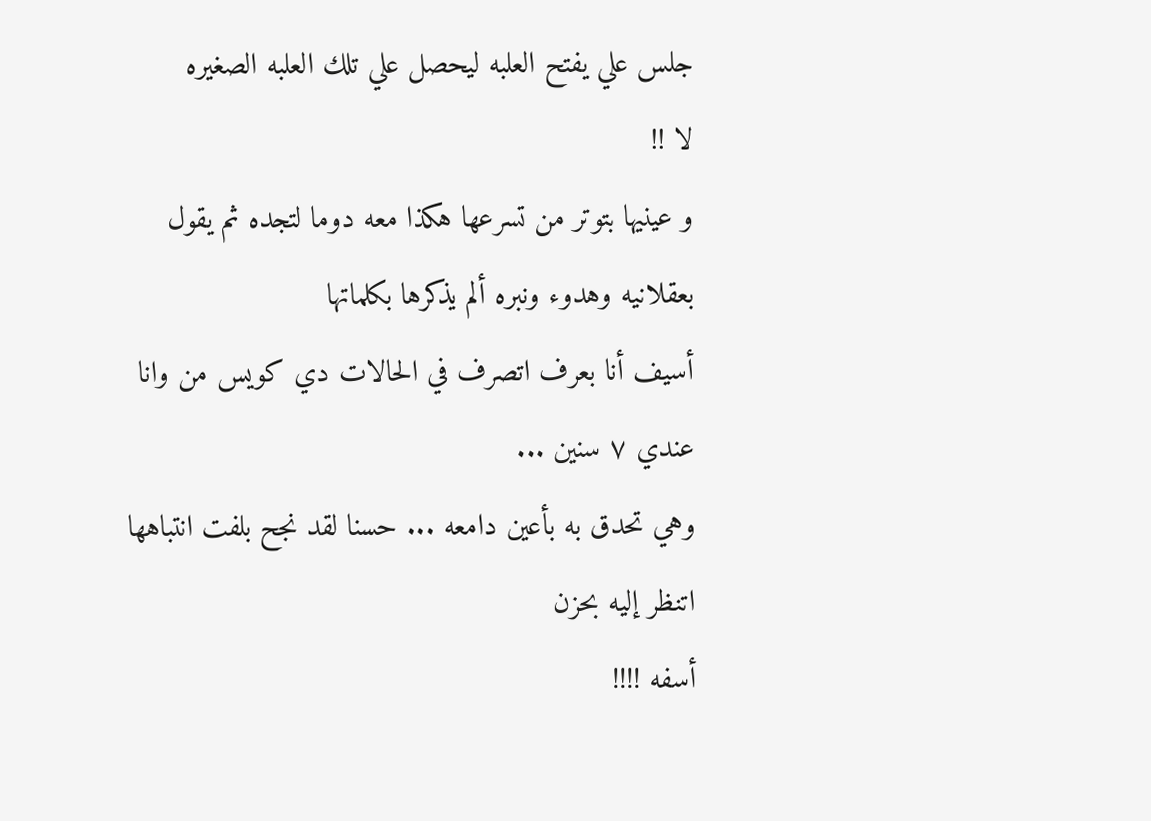جلس علي يفتح العلبه ليحصل علي تلك العلبه الصغيره
لا !!
و عينيها بتوتر من تسرعها هكذا معه دوما لتجده ثم يقول بعقلانيه وهدوء ونبره ألم يذكرها بكلماتها
أسيف أنا بعرف اتصرف في الحالات دي كويس من وانا عندي ٧ سنين ...
وهي تحدق به بأعين دامعه ... حسنا لقد نجح بلفت انتباهها اتنظر إليه بحزن
أسفه !!!!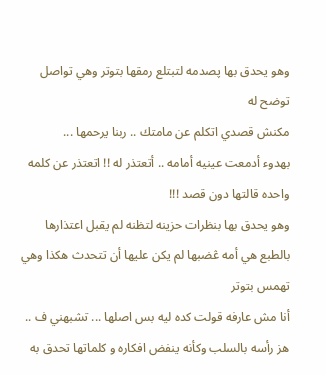وهو يحدق بها پصدمه لتبتلع رمقها بتوتر وهي تواصل توضح له
مكنش قصدي اتكلم عن مامتك .. ربنا يرحمها ...
بهدوء أدمعت عينيه أمامه .. أتعتذر له !! اتعتذر عن كلمه واحده قالتها دون قصد !!!
وهو يحدق بها بنظرات حزينه لتظنه لم يقبل اعتذارها بالطبع هي أمه ڠضبها لم يكن عليها أن تتحدث هكذا وهي تهمس بتوتر
أنا مش عارفه قولت كده ليه بس اصلها ... تشبهني ف ..
هز رأسه بالسلب وكأنه ينفض افكاره و كلماتها تحدق به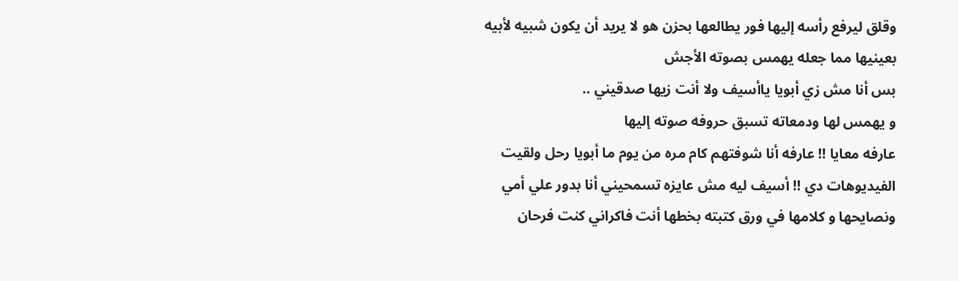وقلق ليرفع رأسه إليها فور يطالعها بحزن هو لا يريد أن يكون شبيه لأبيه بعينيها مما جعله يهمس بصوته الأجش
بس أنا مش زي أبويا ياأسيف ولا أنت زيها صدقيني ..
و يهمس لها ودمعاته تسبق حروفه صوته إليها
عارفه معايا !! عارفه أنا شوفتهم كام مره من يوم ما أبويا رحل ولقيت
الفيديوهات دي !! أسيف ليه مش عايزه تسمحيني أنا بدور علي أمي ونصايحها و كلامها في ورق كتبته بخطها أنت فاكراني كنت فرحان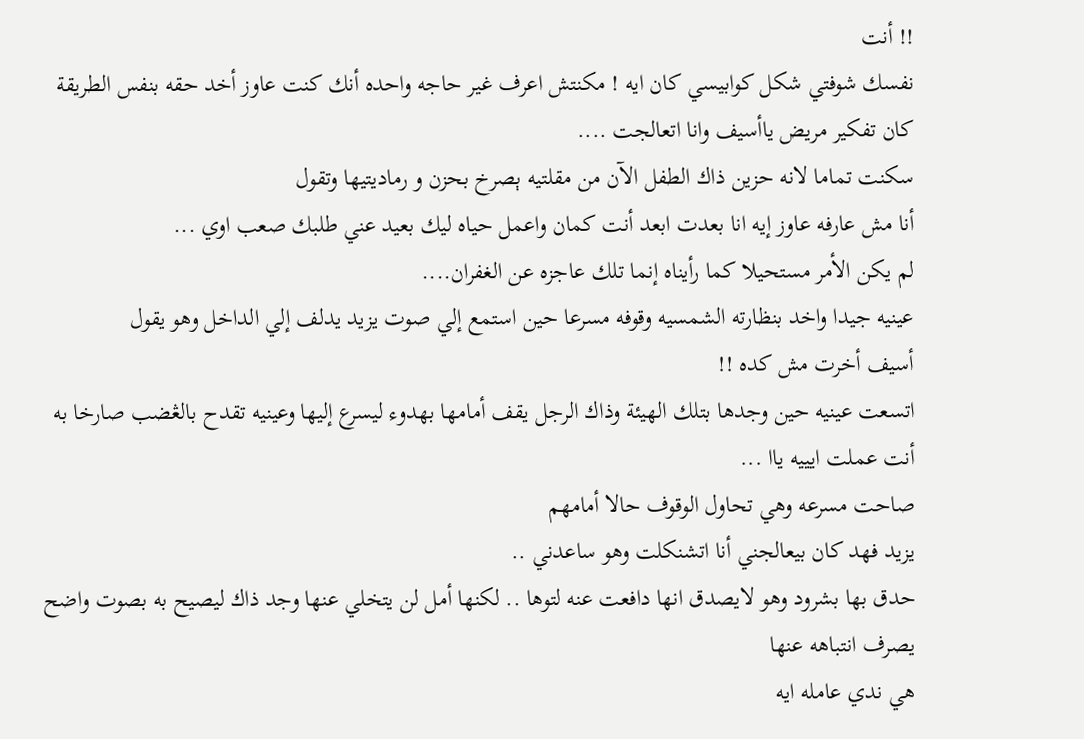!! أنت
نفسك شوفتي شكل كوابيسي كان ايه ! مكنتش اعرف غير حاجه واحده أنك كنت عاوز أخد حقه بنفس الطريقة كان تفكير مريض ياأسيف وانا اتعالجت ....
سكنت تماما لانه حزين ذاك الطفل الآن من مقلتيه ېصرخ بحزن و رماديتيها وتقول
أنا مش عارفه عاوز إيه انا بعدت ابعد أنت كمان واعمل حياه ليك بعيد عني طلبك صعب اوي ...
لم يكن الأمر مستحيلا كما رأيناه إنما تلك عاجزه عن الغفران....
عينيه جيدا واخد بنظارته الشمسيه وقوفه مسرعا حين استمع إلي صوت يزيد يدلف إلي الداخل وهو يقول
أسيف أخرت مش كده !!
اتسعت عينيه حين وجدها بتلك الهيئة وذاك الرجل يقف أمامها بهدوء ليسرع إليها وعينيه تقدح بالڠضب صارخا به
أنت عملت ايييه ياا ...
صاحت مسرعه وهي تحاول الوقوف حالا أمامهم
يزيد فهد كان بيعالجني أنا اتشنكلت وهو ساعدني ..
حدق بها بشرود وهو لايصدق انها دافعت عنه لتوها .. لكنها أمل لن يتخلي عنها وجد ذاك ليصيح به بصوت واضح يصرف انتباهه عنها
هي ندي عامله ايه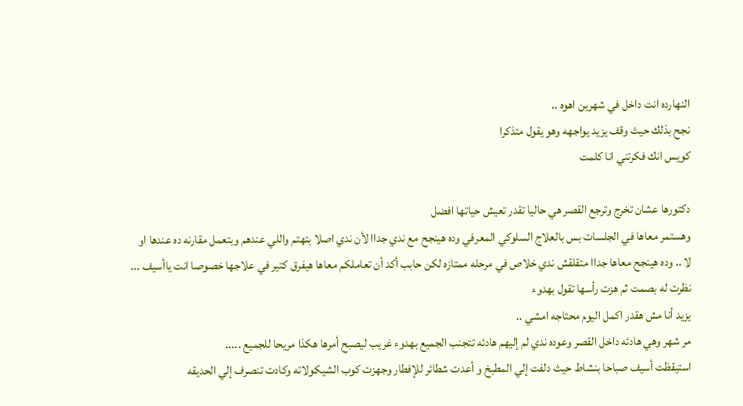النهارده انت داخل في شهرين اهوه ..
نجح بذلك حيث وقف يزيد يواجهه وهو يقول متذكرا
كويس انك فكرتني انا كلمت

دكتورها عشان تخرج وترجع القصر هي حاليا تقدر تعيش حياتها افضل
وهستمر معاها في الجلسات بس بالعلاج السلوكي المعرفي وده هينجح مع ندي جداا لأن ندي اصلا بتهتم واللي عندهم وبتعمل مقارنه ده عندها او
لا .. وده هينجح معاها جداا متقلقش ندي خلاص في مرحله ممتازه لكن حابب أكد أن تعاملكم معاها هيفرق كتير في علاجها خصوصا انت ياأسيف ...
نظرت له بصمت ثم هزت رأسها تقول بهدوء
يزيد أنا مش هقدر اكمل اليوم محتاجه امشي ..
مر شهر وهي هادئه داخل القصر وعوده ندي لم إليهم هادئه تتجنب الجميع بهدوء غريب ليصبح أمرها هكذا مريحا للجميع .....
استيقظت أسيف صباحا بنشاط حيث دلفت إلي المطبخ و أعدت شطائر للإفطار وجهزت كوب الشيكولاته وكادت تنصرف إلي الحديقه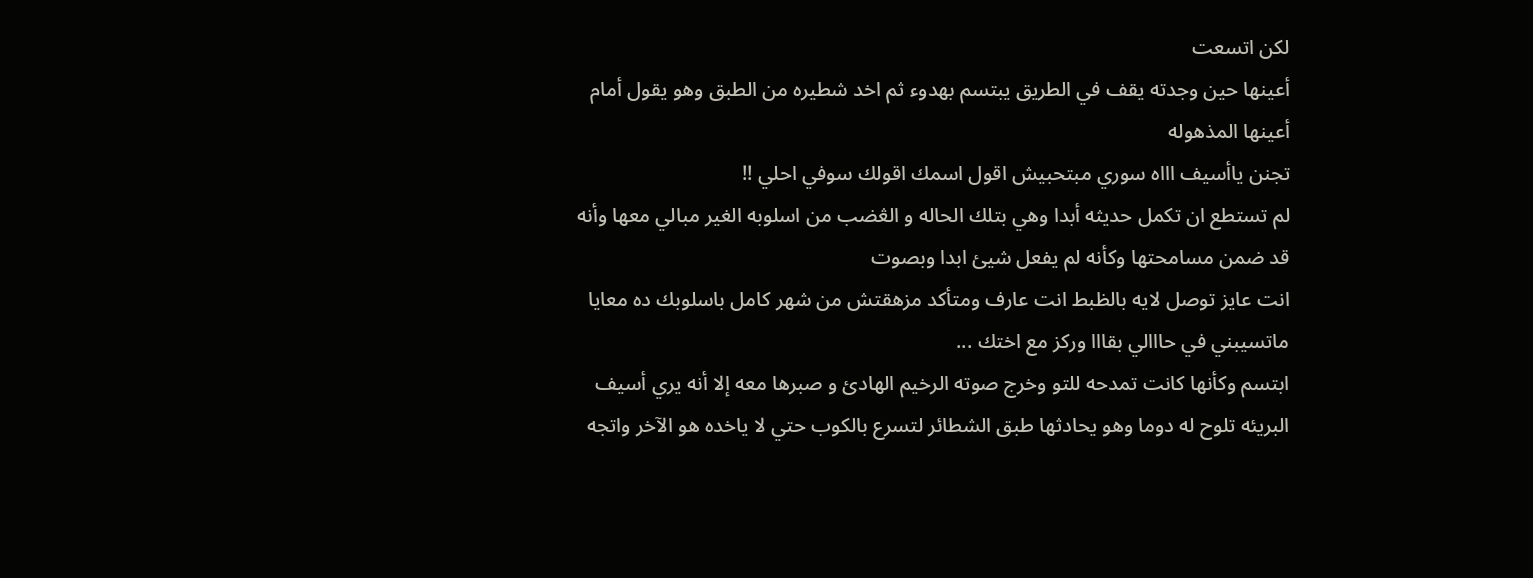لكن اتسعت
أعينها حين وجدته يقف في الطريق يبتسم بهدوء ثم اخد شطيره من الطبق وهو يقول أمام أعينها المذهوله
تجنن ياأسيف اااه سوري مبتحبيش اقول اسمك اقولك سوفي احلي !!
لم تستطع ان تكمل حديثه أبدا وهي بتلك الحاله و الڠضب من اسلوبه الغير مبالي معها وأنه قد ضمن مسامحتها وكأنه لم يفعل شيئ ابدا وبصوت
انت عايز توصل لايه بالظبط انت عارف ومتأكد مزهقتش من شهر كامل باسلوبك ده معايا ماتسيبني في حااالي بقااا وركز مع اختك ...
ابتسم وكأنها كانت تمدحه للتو وخرج صوته الرخيم الهادئ و صبرها معه إلا أنه يري أسيف البريئه تلوح له دوما وهو يحادثها طبق الشطائر لتسرع بالكوب حتي لا ياخده هو الآخر واتجه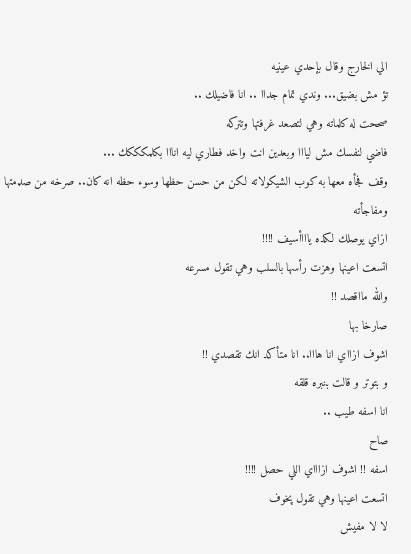الي الخارج وقال بإحدي عينيه
تؤ مش بضيق... وندي تمام جداا .. انا فاضيلك ..
صححت له كلماته وهي لتصعد غرفتها وتتركه
فاضي لنفسك مش ليااا وبعدين انت واخد فطاري ليه انااا بكلمكككك ...
وقف فجأه معها به كوب الشيكولاته لكن من حسن حظها وسوء حظه انه كان.. صرخه من صډمتها ومفاجأته
ازاي يوصلك لكده ياااأسيف !!!!
اتسعت اعينها وهزت رأسها بالسلب وهي تقول مسرعه
والله مااقصد !!
صارخا بها
اشوف ازااي انا هااا.. انا متأكد انك تقصدي !!
و بتوتر و قالت بنبره قلقه
انا اسفه طيب ..
صاح
اسفه !! اشوف ازاااي اللي حصل !!!!
اتسعت اعينها وهي تقول پخوف
لا لا مفيش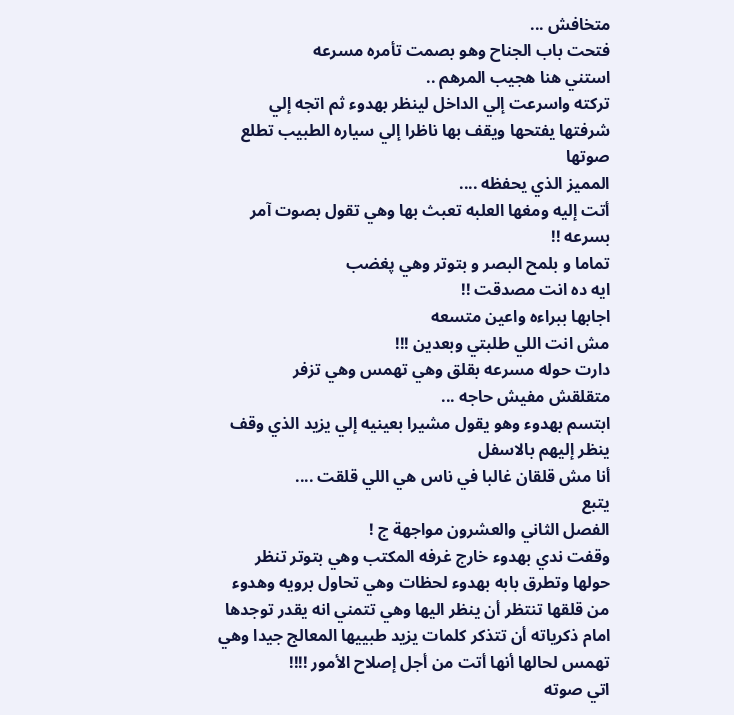متخافش ...
فتحت باب الجناح وهو بصمت تأمره مسرعه
استني هنا هجيب المرهم ..
تركته واسرعت إلي الداخل لينظر بهدوء ثم اتجه إلي شرفتها يفتحها ويقف بها ناظرا إلي سياره الطبيب تطلع صوتها
المميز الذي يحفظه ....
أتت إليه ومغها العلبه تعبث بها وهي تقول بصوت آمر
بسرعه !!
تماما و بلمح البصر و بتوتر وهي پغضب
ايه ده انت مصدقت !!
اجابها ببراءه واعين متسعه
مش انت اللي طلبتي وبعدين !!!
دارت حوله مسرعه بقلق وهي تهمس وهي تزفر
متقلقش مفيش حاجه ...
ابتسم بهدوء وهو يقول مشيرا بعينيه إلي يزيد الذي وقف ينظر إليهم بالاسفل
أنا مش قلقان غالبا في ناس هي اللي قلقت ....
يتبع
الفصل الثاني والعشرون مواجهة ج !
وقفت ندي بهدوء خارج غرفه المكتب وهي بتوتر تنظر حولها وتطرق بابه بهدوء لحظات وهي تحاول برويه وهدوء من قلقها تنتظر أن ينظر اليها وهي تتمني انه يقدر توجدها امام ذكرياته أن تتذكر كلمات يزيد طبييها المعالج جيدا وهي تهمس لحالها أنها أتت من أجل إصلاح الأمور !!!!
اتي صوته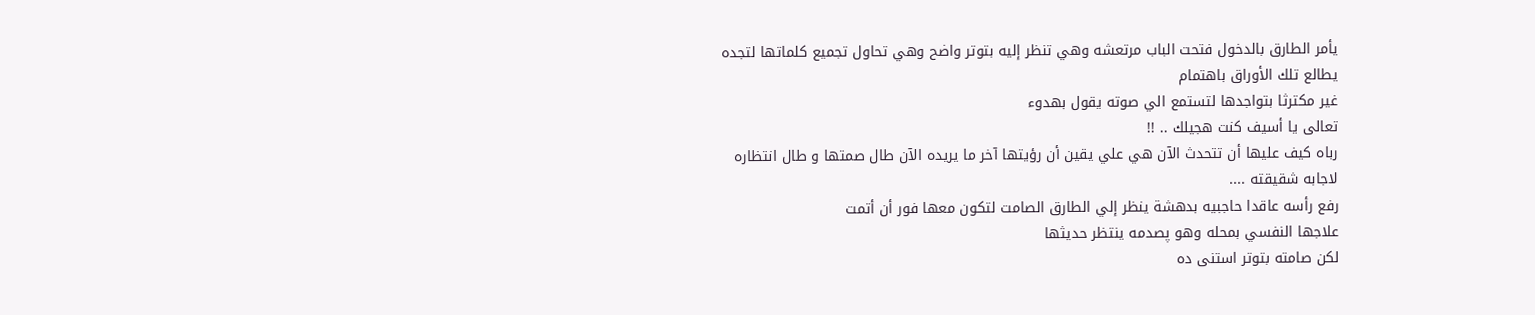يأمر الطارق بالدخول فتحت الباب مرتعشه وهي تنظر إليه بتوتر واضح وهي تحاول تجميع كلماتها لتجده يطالع تلك الأوراق باهتمام
غير مكترثا بتواجدها لتستمع الي صوته يقول بهدوء
تعالى يا أسيف كنت هجيلك .. !!
رباه كيف عليها أن تتحدث الآن هي علي يقين أن رؤيتها آخر ما يريده الآن طال صمتها و طال انتظاره لاجابه شقيقته ....
رفع رأسه عاقدا حاجبيه بدهشة ينظر إلي الطارق الصامت لتكون معها فور أن أتمت
علاجها النفسي بمحله وهو پصدمه ينتظر حديثها
لكن صامته بتوتر استنى ده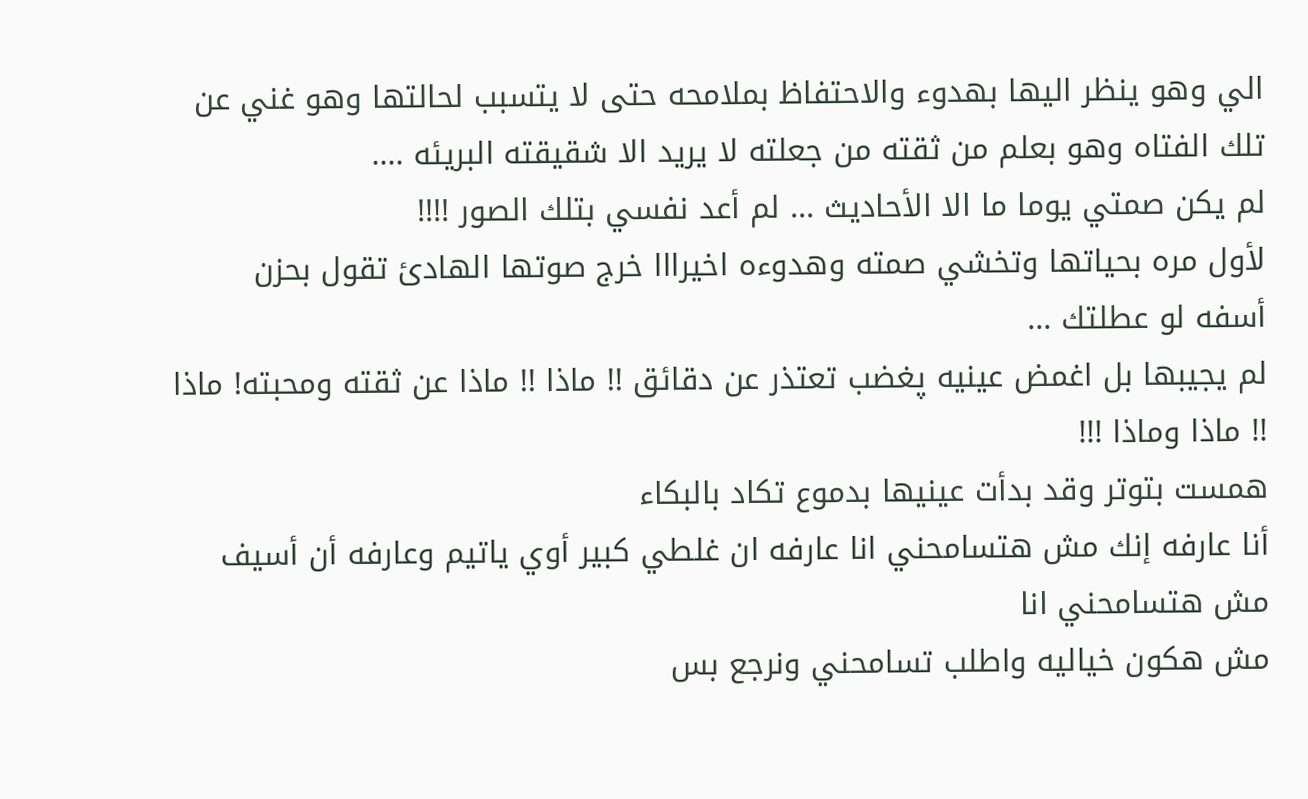الي وهو ينظر اليها بهدوء والاحتفاظ بملامحه حتى لا يتسبب لحالتها وهو غني عن تلك الفتاه وهو بعلم من ثقته من جعلته لا يريد الا شقيقته البريئه ....
لم يكن صمتي يوما ما الا الأحاديث ... لم أعد نفسي بتلك الصور !!!!
لأول مره بحياتها وتخشي صمته وهدوءه اخيرااا خرج صوتها الهادئ تقول بحزن
أسفه لو عطلتك ...
لم يجيبها بل اغمض عينيه پغضب تعتذر عن دقائق !! ماذا !! ماذا عن ثقته ومحبته! ماذا !! ماذا وماذا !!!
همست بتوتر وقد بدأت عينيها بدموع تكاد بالبكاء
أنا عارفه إنك مش هتسامحني انا عارفه ان غلطي كبير أوي ياتيم وعارفه أن أسيف مش هتسامحني انا
مش هكون خياليه واطلب تسامحني ونرجع بس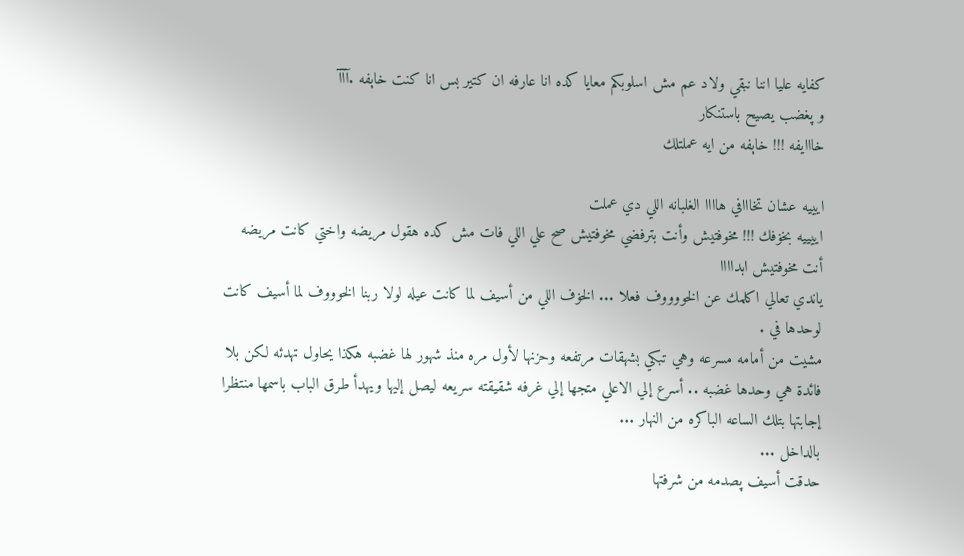كفايه عليا اننا نبقي ولاد عم مش اسلوبكم معايا كده انا عارفه ان كتير بس انا كنت خاېفه .آآآ
و پغضب يصيح باستنكار
خااايفه !!! خاېفه من ايه عملتلك

ايييه عشان تخااافي هاااا الغلبانه اللي دي عملت
اييييه بخۏفك !!! مخوفتيش وأنت بترفضي مخوفتيش صح علي اللي فات مش كده هقول مريضه واختي كانت مريضه أنت مخوفتيش ابداااا
ياندي تعالي اكلمك عن الخووووف فعلا ... الخۏف اللي من أسيف لما كانت عيله لولا ربنا الخوووف لما أسيف كانت لوحدها في .
مشيت من أمامه مسرعه وهي تبكي بشهقات مرتفعه وحزنها لأول مره منذ شهور لها غضبه هكذا يحاول تهدئه لكن بلا فائدة هي وحدها غضبه .. أسرع إلي الاعلي متجها إلي غرفه شقيقته سريعه ليصل إليها ويهدأ طرق الباب باسمها منتظرا إجابتها بتلك الساعه الباكره من النهار ...
بالداخل ...
حدقت أسيف پصدمه من شرفتها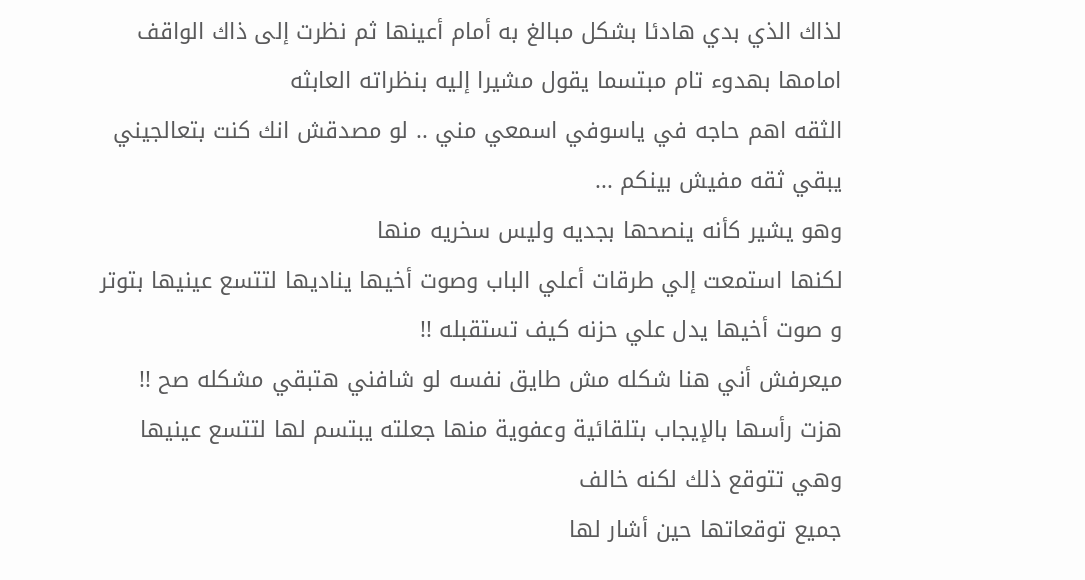لذاك الذي بدي هادئا بشكل مبالغ به أمام أعينها ثم نظرت إلى ذاك الواقف امامها بهدوء تام مبتسما يقول مشيرا إليه بنظراته العابثه
الثقه اهم حاجه في ياسوفي اسمعي مني .. لو مصدقش انك كنت بتعالجيني يبقي ثقه مفيش بينكم ...
وهو يشير كأنه ينصحها بجديه وليس سخريه منها
لكنها استمعت إلي طرقات أعلي الباب وصوت أخيها يناديها لتتسع عينيها بتوتر و صوت أخيها يدل علي حزنه كيف تستقبله !!
ميعرفش أني هنا شكله مش طايق نفسه لو شافني هتبقي مشكله صح !!
هزت رأسها بالإيجاب بتلقائية وعفوية منها جعلته يبتسم لها لتتسع عينيها وهي تتوقع ذلك لكنه خالف
جميع توقعاتها حين أشار لها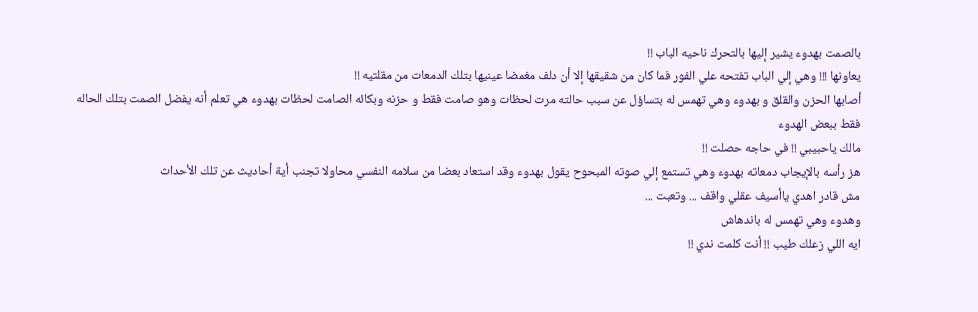بالصمت بهدوء يشير إليها بالتحرك ناحيه الباب !!
يعاونها !!! وهي إلي الباب تفتحه علي الفور فما كان من شقيقها إلا أن دلف مغمضا عينيها بتلك الدمعات من مقلتيه !!
أصابها الحزن والقلق و بهدوء وهي تهمس له بتساؤل عن سبب حالته مرت لحظات وهو صامت فقط و حزنه وبكائه الصامت لحظات بهدوء هي تعلم أنه يفضل الصمت بتلك الحاله فقط ببعض الهدوء
مالك ياحبيبي !! في حاجه حصلت !!
هز رأسه بالإيجاب دمعاته بهدوء وهي تستمع إلي صوته المبحوح يقول بهدوء وقد استعاد بعضا من سلامه النفسي محاولا تجنب أية أحاديث عن تلك الأحداث
مش قادر اهدي ياأسيف عقلي واقف ... وتعبت ...
وهدوء وهي تهمس له باندهاش
ايه اللي زعلك طيب !! أنت كلمت ندي !!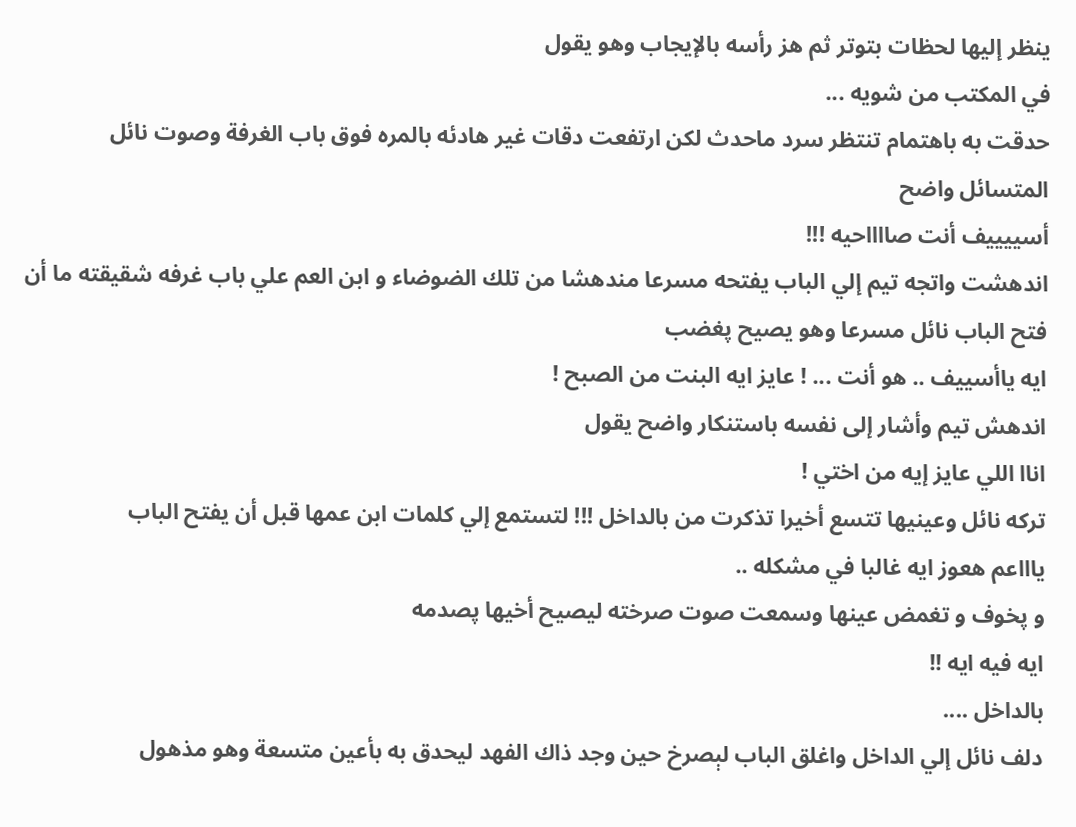ينظر إليها لحظات بتوتر ثم هز رأسه بالإيجاب وهو يقول
في المكتب من شويه ...
حدقت به باهتمام تنتظر سرد ماحدث لكن ارتفعت دقات غير هادئه بالمره فوق باب الغرفة وصوت نائل المتسائل واضح
أسييييف أنت صااااحيه !!!
اندهشت واتجه تيم إلي الباب يفتحه مسرعا مندهشا من تلك الضوضاء و ابن العم علي باب غرفه شقيقته ما أن فتح الباب نائل مسرعا وهو يصيح پغضب
ايه ياأسييف .. هو أنت ... ! عايز ايه البنت من الصبح !
اندهش تيم وأشار إلى نفسه باستنكار واضح يقول
اناا اللي عايز إيه من اختي !
تركه نائل وعينيها تتسع أخيرا تذكرت من بالداخل !!! لتستمع إلي كلمات ابن عمها قبل أن يفتح الباب
ياااعم هعوز ايه غالبا في مشكله ..
و پخوف و تغمض عينها وسمعت صوت صرخته ليصيح أخيها پصدمه
ايه فيه ايه !!
بالداخل ....
دلف نائل إلي الداخل واغلق الباب لېصرخ حين وجد ذاك الفهد ليحدق به بأعين متسعة وهو مذهول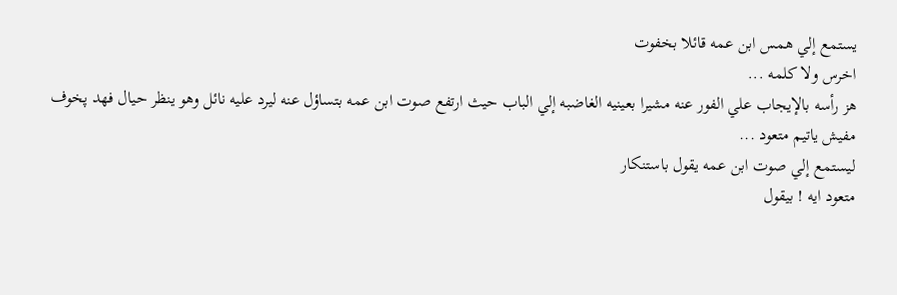يستمع إلي همس ابن عمه قائلا بخفوت
اخرس ولا كلمه ...
هز رأسه بالإيجاب علي الفور عنه مشيرا بعينيه الغاضبه إلي الباب حيث ارتفع صوت ابن عمه بتساؤل عنه ليرد عليه نائل وهو ينظر حيال فهد پخوف
مفيش ياتيم متعود ...
ليستمع إلي صوت ابن عمه يقول باستنكار
متعود ايه ! بيقول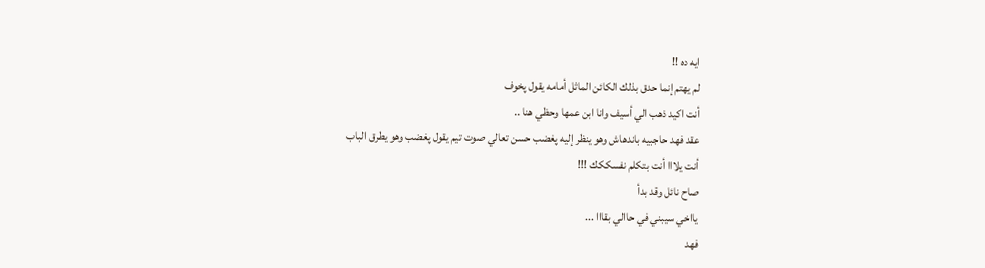ايه ده !!
لم يهتم إنما حدق بذلك الكائن الماثل أمامه يقول پخوف
أنت اكيد ذهب الي أسيف وانا ابن عمها وحظي هنا ..
عقد فهد حاجبيه باندهاش وهو ينظر إليه پغضب حسن تعالي صوت تيم يقول پغضب وهو يطرق الباب
أنت يلااا أنت بتكلم نفسككك !!!
صاح نائل وقد بدأ
يااخي سيبني في حاالي بقااا ...
فهد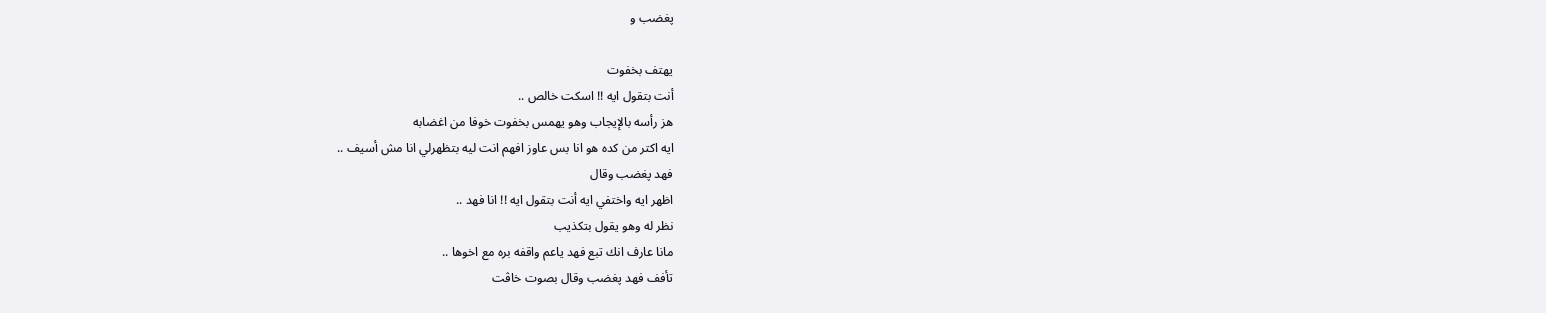پغضب و

يهتف بخفوت
أنت بتقول ايه !! اسكت خالص ..
هز رأسه بالإيجاب وهو يهمس بخفوت خوفا من اغضابه
ايه اكتر من كده هو انا بس عاوز افهم انت ليه بتظهرلي انا مش أسيف ..
فهد پغضب وقال
اظهر ايه واختفي ايه أنت بتقول ايه !! انا فهد ..
نظر له وهو يقول بتكذيب
مانا عارف انك تبع فهد ياعم واقفه بره مع اخوها ..
تأفف فهد پغضب وقال بصوت خاڤت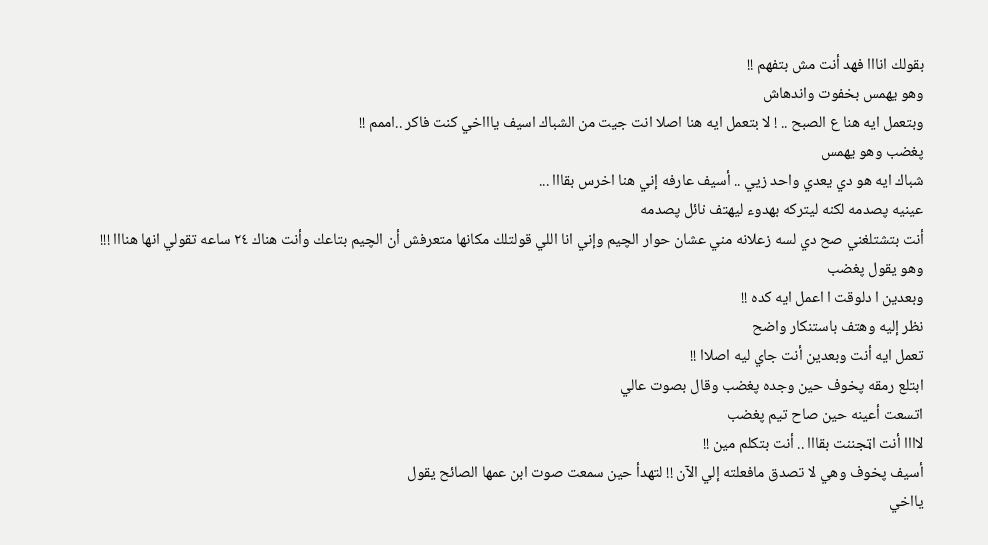بقولك انااا فهد أنت مش بتفهم !!
وهو يهمس بخفوت واندهاش
وبتعمل ايه هنا ع الصبح .. ! لا بتعمل ايه هنا اصلا انت جيت من الشباك اسيف ياااخي كنت فاكر ..اممم !!
پغضب وهو يهمس
شباك ايه هو دي يعدي واحد زيي .. أسيف عارفه إني هنا اخرس بقااا ...
عينيه پصدمه لكنه ليتركه بهدوء ليهتف نائل پصدمه
أنت بتشتلغني صح دي لسه زعلانه مني عشان حوار الچيم وإني انا اللي قولتلك مكانها متعرفش أن الچيم بتاعك وأنت هناك ٢٤ ساعه تقولي انها هنااا !!!
وهو يقول پغضب
وبعدين ا دلوقت ا اعمل ايه كده !!
نظر إليه وهتف باستنكار واضح
تعمل ايه أنت وبعدين أنت جاي ليه اصلاا !!
ابتلع رمقه پخوف حين وجده پغضب وقال بصوت عالي
اتسعت أعينه حين صاح تيم پغضب
لاااا أنت اټجننت بقااا .. أنت بتكلم مين !!
أسيف پخوف وهي لا تصدق مافعلته إلي الآن !! لتهدأ حين سمعت صوت ابن عمها الصائح يقول
يااخي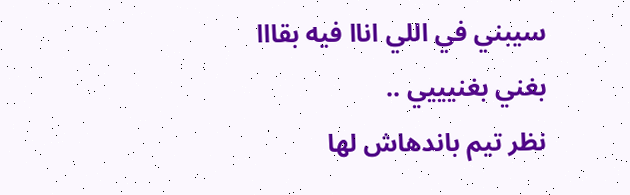سيبني في اللي اناا فيه بقااا بغني بغنيييي ..
نظر تيم باندهاش لها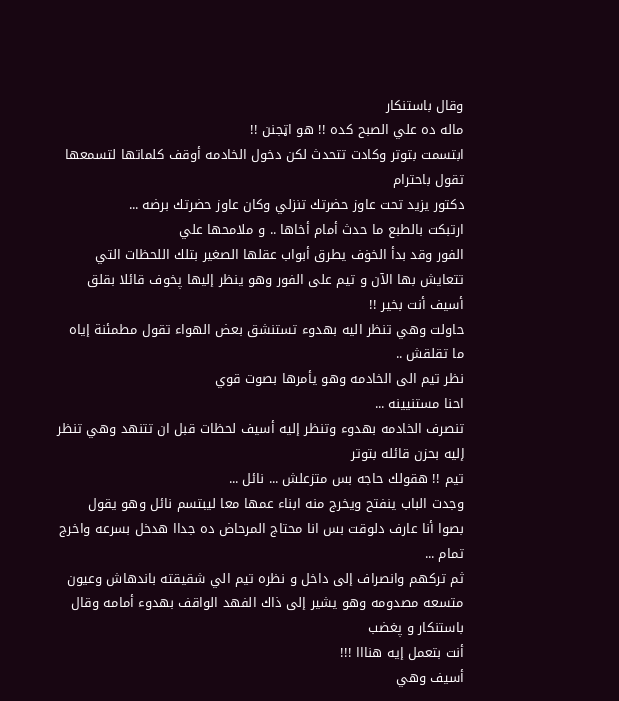وقال باستنكار
ماله ده علي الصبح كده !! هو اټجنن !!
ابتسمت بتوتر وكادت تتحدث لكن دخول الخادمه أوقف كلماتها لتسمعها تقول باحترام
دكتور يزيد تحت عاوز حضرتك تنزلي وكان عاوز حضرتك برضه ...
ارتبكت بالطبع ما حدث أمام أخاها .. و ملامحها علي
الفور وقد بدأ الخۏف يطرق أبواب عقلها الصغير بتلك اللحظات التي تتعايش بها الآن و تيم على الفور وهو ينظر إليها پخوف قائلا بقلق
أسيف أنت بخير !!
حاولت وهي تنظر اليه بهدوء تستنشق بعض الهواء تقول مطمئنة إياه
ما تقلقش ..
نظر تيم الى الخادمه وهو يأمرها بصوت قوي
احنا مستنيينه ...
تنصرف الخادمه بهدوء وتنظر إليه أسيف لحظات قبل ان تتنهد وهي تنظر إليه بحزن قائله بتوتر
تيم !! هقولك حاجه بس متزعلش ... نائل ...
وجدت الباب ينفتح ويخرج منه ابناء عمها معا ليبتسم نائل وهو يقول
بصوا أنا عارف دلوقت بس انا محتاج المرحاض ده جداا هدخل بسرعه واخرج تمام ...
ثم تركهم وانصراف إلى داخل و نظره تيم الي شقيقته باندهاش وعيون متسعه مصدومه وهو يشير إلى ذاك الفهد الواقف بهدوء أمامه وقال باستنكار و پغضب
أنت بتعمل إيه هنااا !!!
أسيف وهي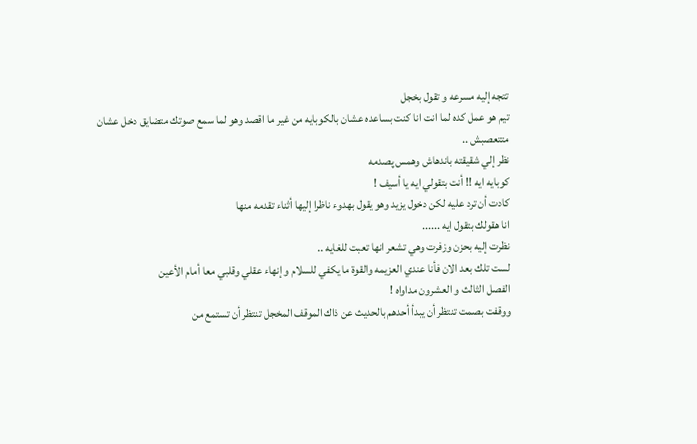تتجه إليه مسرعه و تقول بخجل
تيم هو عمل كده لما انت انا كنت بساعده عشان بالكوبايه من غير ما اقصد وهو لما سمع صوتك متضايق دخل عشان متتعصبش ..
نظر إلي شقيقته باندهاش وهمس پصدمه
كوبايه ايه !! أنت بتقولي ايه يا أسيف !
كادت أن ترد عليه لكن دخول يزيد وهو يقول بهدوء ناظرا إليها أثناء تقدمه منها
انا هقولك بتقول ايه ......
نظرت إليه بحزن وزفرت وهي تشعر انها تعبت للغايه ..
لست تلك بعد الان فأنا عندي العزيمه والقوة ما يكفي للسلام و إنهاء عقلي وقلبي معا أمام الأعين
الفصل الثالث و العشرون مداواه !
ووقفت بصمت تنتظر أن يبدأ أحدهم بالحديث عن ذاك الموقف المخجل تنتظر أن تستمع من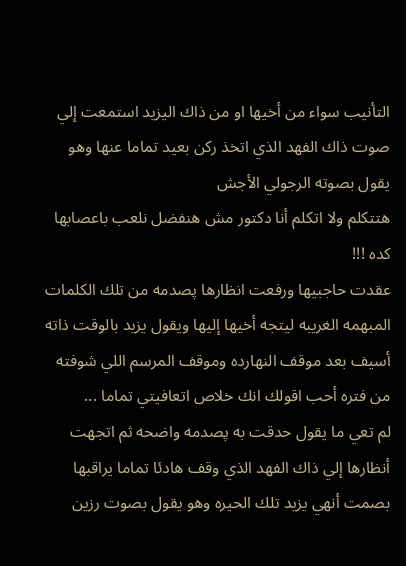التأنيب سواء من أخيها او من ذاك اليزيد استمعت إلي صوت ذاك الفهد الذي اتخذ ركن بعيد تماما عنها وهو يقول بصوته الرجولي الأجش
هتتكلم ولا اتكلم أنا دكتور مش هنفضل نلعب باعصابها كده !!!
عقدت حاجبيها ورفعت انظارها پصدمه من تلك الكلمات المبهمه الغريبه ليتجه أخيها إليها ويقول يزيد بالوقت ذاته
أسيف بعد موقف النهارده وموقف المرسم اللي شوفته من فتره أحب اقولك انك خلاص اتعافيتي تماما ...
لم تعي ما يقول حدقت به پصدمه واضحه ثم اتجهت أنظارها إلي ذاك الفهد الذي وقف هادئا تماما يراقبها بصمت أنهي يزيد تلك الحيره وهو يقول بصوت رزين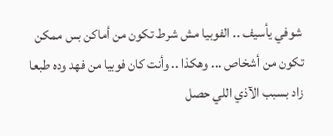شوفي يأسيف .. الفوبيا مش شرط تكون من أماكن بس ممكن تكون من أشخاص ... وهكذا .. وأنت كان فوبيا من فهد وده طبعا زاد بسبب الآذي اللي حصل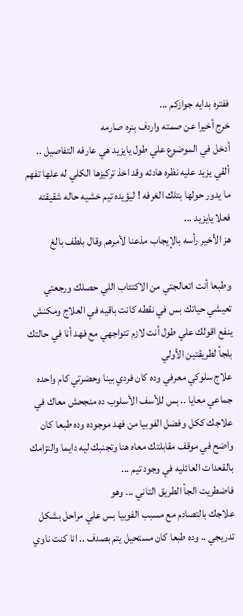ففتره بدايه جوازكم ...
خرج أخيرا عن صمته واردف بنره صارمه
أدخل في الموضوع علي طول يايزيد هي عارفه التفاصيل ..
ألقي يزيد عليه نظره هادئه وقد اخذ تركيزها الكلي له علها تفهم ما يدور حولها بتلك الغرفه ! ليؤيده تيم خشيه حاله شقيقته
فعلا يايزيد ...
هز الأخير رأسه بالإيجاب مذعنا لأمرهم وقال بلطف بالغ

وطبعا أنت اتعالجتي من الاكتئاب اللي حصلك ورجعتي تعيشي حياتك بس في نقطه كانت باقيه في العلاج ومكنش ينفع اقولك علي طول أنت لازم تتواجهي مع فهد أنا في حالتك بلجأ لطريقتين الأولي
علاج سلوكي معرفي وده كان فردي بينا وحضرتي كام واحده جماعي معايا .. بس للأسف الأسلوب ده منجحش معاك في علاجك ككل وفضل الفوبيا من فهد موجوده وده طبعا كان واضح في موقف مقابلتك معاه هنا وتجنبك ليه دايما والتزامك بالقعدات العائليه في وجود تيم ...
فاضطريت الجأ الطريق التاني ... وهو
علاجك بالتصادم مع مسبب الفوبيا بس علي مراحل بشكل تدريجي .. وده طبعا كان مستحيل يتم بصدف .. انا كنت ناوي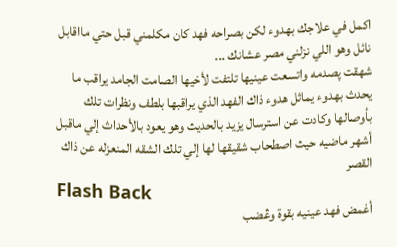اكمل في علاجك بهدوء لكن بصراحه فهد كان مكلمني قبل حتي مااقابل نائل وهو اللي نزلني مصر عشانك ...
شهقت پصدمه واتسعت عينيها تلتفت لأخيها الصامت الجامد يراقب ما يحدث بهدوء يماثل هدوء ذاك الفهد الذي يراقبها بلطف ونظرات تلك بأوصالها وكادت عن استرسال يزيد بالحديث وهو يعود بالأحداث إلي ماقبل أشهر ماضيه حيث اصطحاب شقيقها لها إلي تلك الشقه المنعزله عن ذاك القصر
Flash Back
أغمض فهد عينيه بقوة وڠضب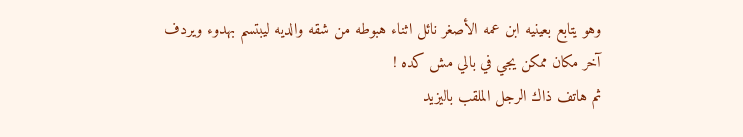وهو يتابع بعينيه ابن عمه الأصغر نائل اثناء هبوطه من شقه والديه ليبتسم بهدوء ويردف
آخر مكان ممكن يجي في بالي مش كده !
ثم هاتف ذاك الرجل الملقب باليزيد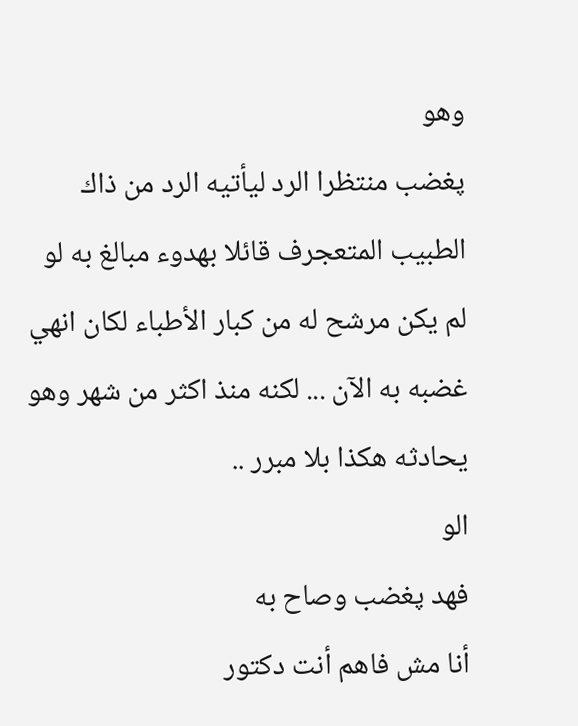وهو
پغضب منتظرا الرد ليأتيه الرد من ذاك الطبيب المتعجرف قائلا بهدوء مبالغ به لو لم يكن مرشح له من كبار الأطباء لكان انهي غضبه به الآن ... لكنه منذ اكثر من شهر وهو يحادثه هكذا بلا مبرر ..
الو
فهد پغضب وصاح به
أنا مش فاهم أنت دكتور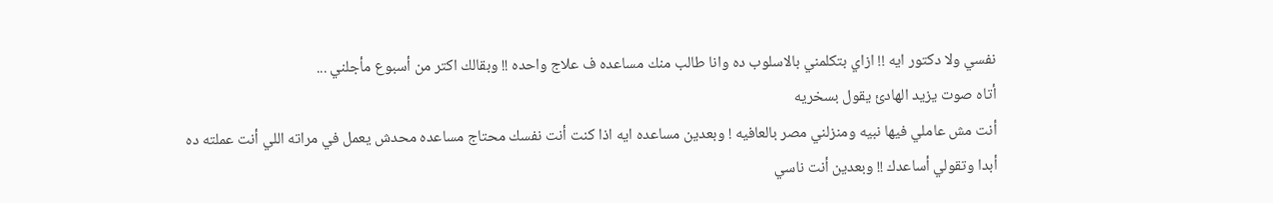نفسي ولا دكتور ايه !! ازاي بتكلمني بالاسلوب ده وانا طالب منك مساعده ف علاج واحده !! وبقالك اكتر من أسبوع مأجلني ...
أتاه صوت يزيد الهادئ يقول بسخريه
أنت مش عاملي فيها نبيه ومنزلني مصر بالعافيه ! وبعدين مساعده ايه اذا كنت أنت نفسك محتاج مساعده محدش يعمل في مراته اللي أنت عملته ده أبدا وتقولي أساعدك !! وبعدين أنت ناسي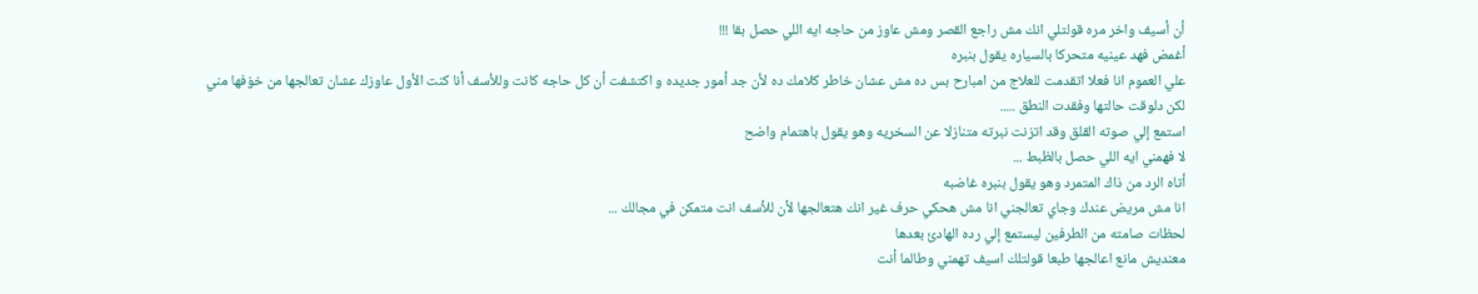أن أسيف واخر مره قولتلي انك مش راجع القصر ومش عاوز من حاجه ايه اللي حصل بقا !!!
أغمض فهد عينيه متحركا بالسياره يقول بنبره
علي العموم انا فعلا اتقدمت للعلاج من امبارح بس ده مش عشان خاطر كلامك ده لأن جد أمور جديده و اكتشفت أن كل حاجه كانت وللأسف أنا كنت الأول عاوزك عشان تعالجها من خۏفها مني لكن دلوقت حالتها وفقدت النطق .....
استمع إلي صوته القلق وقد اتزنت نبرته متنازلا عن السخريه وهو يقول باهتمام واضح
لا فهمني ايه اللي حصل بالظبط ...
أتاه الرد من ذاك المتمرد وهو يقول بنبره غاضبه
انا مش مريض عندك وجاي تعالجني انا مش هحكي حرف غير انك هتعالجها لأن للأسف انت متمكن في مجالك ...
لحظات صامته من الطرفين ليستمع إلي رده الهادئ بعدها
معنديش مانع اعالجها طبعا قولتلك اسيف تهمني وطالما أنت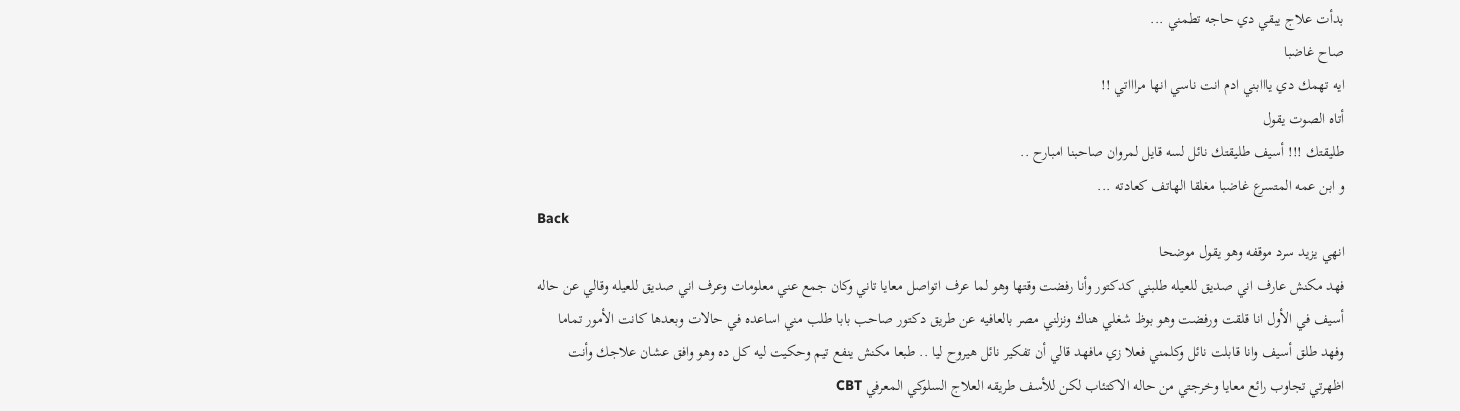بدأت علاج يبقي دي حاجه تطمني ...
صاح غاضبا
ايه تهمك دي يااابني ادم انت ناسي انها مراااتي !!
أتاه الصوت يقول
طليقتك !!! أسيف طليقتك نائل لسه قايل لمروان صاحبنا امبارح ..
و ابن عمه المتسرع غاضبا مغلقا الهاتف كعادته ...
Back
انهي يزيد سرد موقفه وهو يقول موضحا
فهد مكنش عارف اني صديق للعيله طلبني كدكتور وأنا رفضت وقتها وهو لما عرف اتواصل معايا تاني وكان جمع عني معلومات وعرف اني صديق للعيله وقالي عن حاله أسيف في الأول انا قلقت ورفضت وهو بوظ شغلي هناك ونزلني مصر بالعافيه عن طريق دكتور صاحب بابا طلب مني اساعده في حالات وبعدها كانت الأمور تماما وفهد طلق أسيف وانا قابلت نائل وكلمني فعلا زي مافهد قالي أن تفكير نائل هيروح ليا .. طبعا مكنش ينفع تيم وحكيت ليه كل ده وهو وافق عشان علاجك وأنت اظهرتي تجاوب رائع معايا وخرجتي من حاله الاكتئاب لكن للأسف طريقه العلاج السلوكي المعرفي CBT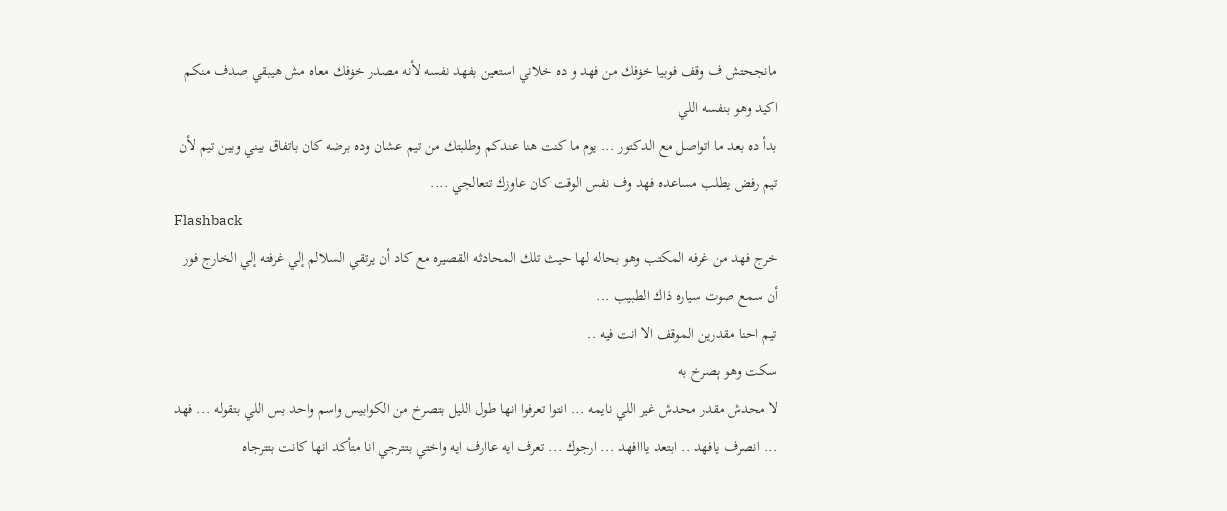مانجحتش ف وقف فوبيا خۏفك من فهد و ده خلاني استعين بفهد نفسه لأنه مصدر خۏفك معاه مش هيبقي صدف منكم اكيد وهو بنفسه اللي
بدأ ده بعد ما اتواصل مع الدكتور ... يوم ما كنت هنا عندكم وطلبتك من تيم عشان وده برضه كان باتفاق بيني وبين تيم لأن تيم رفض يطلب مساعده فهد وف نفس الوقت كان عاوزك تتعالجي ....
Flashback
خرج فهد من غرفه المكتب وهو بحاله لها حيث تلك المحادثه القصيره مع كاد أن يرتقي السلالم إلي غرفته إلي الخارج فور أن سمع صوت سياره ذاك الطبيب ...
تيم احنا مقدرين الموقف الا انت فيه ..
سكت وهو ېصرخ به
لا محدش مقدر محدش غير اللي نايمه ... انتوا تعرفوا انها طول الليل بتصرخ من الكوابيس واسم واحد بس اللي بتقوله ... فهد ... انصرف يافهد .. ابتعد يااافهد ... ارجوك ... تعرف ايه عاارف ايه واختي بتترجي انا متأكد انها كانت بتترجاه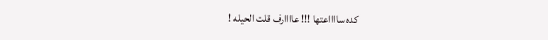كده سااااعتها !!! عاااارف قلت الحيله !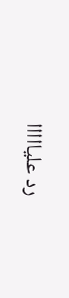رد عليااااا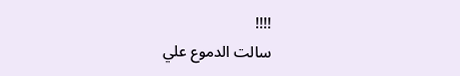!!!!
سالت الدموع علي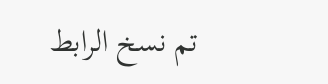تم نسخ الرابط